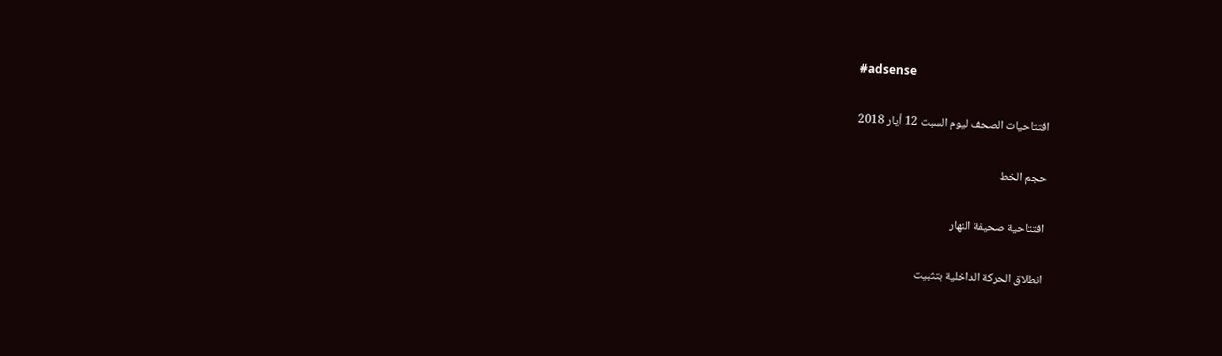#adsense

افتتاحيات الصحف ليوم السبت 12 أيار 2018

حجم الخط

افتتاحية صحيفة النهار

انطلاق الحركة الداخلية بتثبيت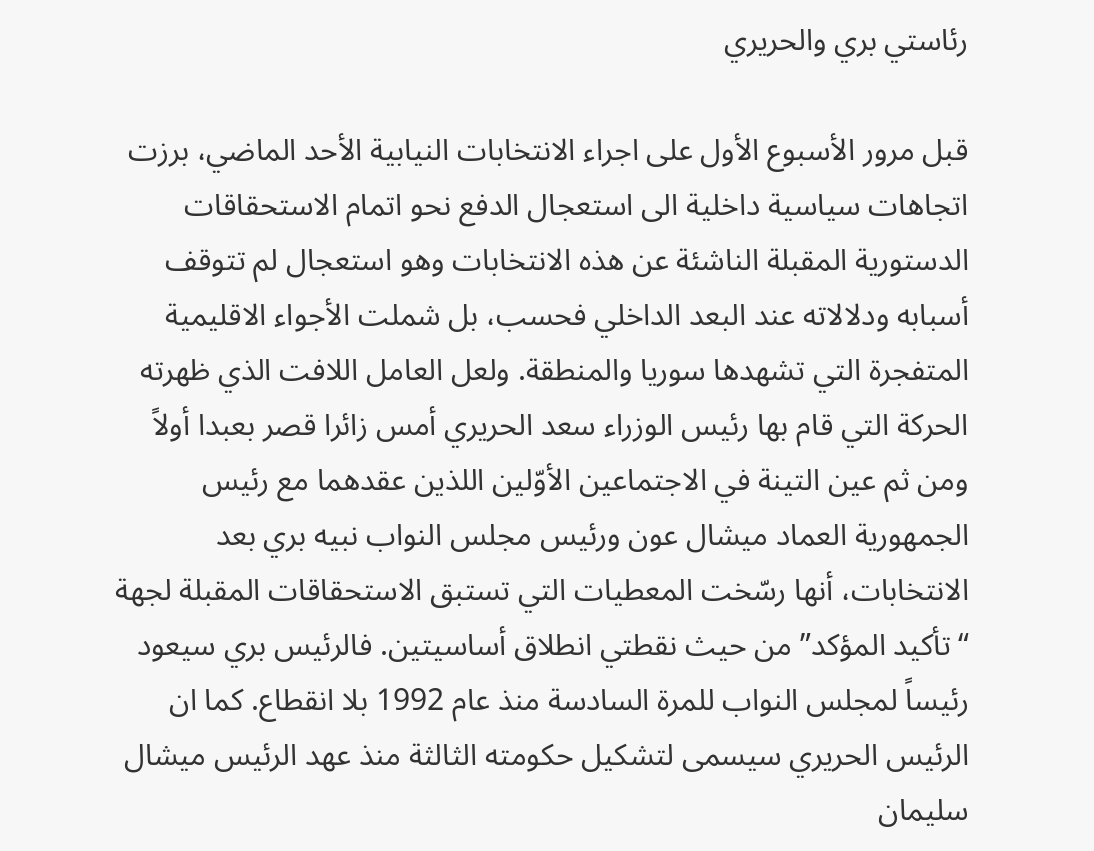رئاستي بري والحريري

قبل مرور الأسبوع الأول على اجراء الانتخابات النيابية الأحد الماضي، برزت اتجاهات سياسية داخلية الى استعجال الدفع نحو اتمام الاستحقاقات الدستورية المقبلة الناشئة عن هذه الانتخابات وهو استعجال لم تتوقف أسبابه ودلالاته عند البعد الداخلي فحسب، بل شملت الأجواء الاقليمية المتفجرة التي تشهدها سوريا والمنطقة. ولعل العامل اللافت الذي ظهرته الحركة التي قام بها رئيس الوزراء سعد الحريري أمس زائرا قصر بعبدا أولاً ومن ثم عين التينة في الاجتماعين الأوّلين اللذين عقدهما مع رئيس الجمهورية العماد ميشال عون ورئيس مجلس النواب نبيه بري بعد الانتخابات، أنها رسّخت المعطيات التي تستبق الاستحقاقات المقبلة لجهة “تأكيد المؤكد” من حيث نقطتي انطلاق أساسيتين. فالرئيس بري سيعود رئيساً لمجلس النواب للمرة السادسة منذ عام 1992 بلا انقطاع. كما ان الرئيس الحريري سيسمى لتشكيل حكومته الثالثة منذ عهد الرئيس ميشال سليمان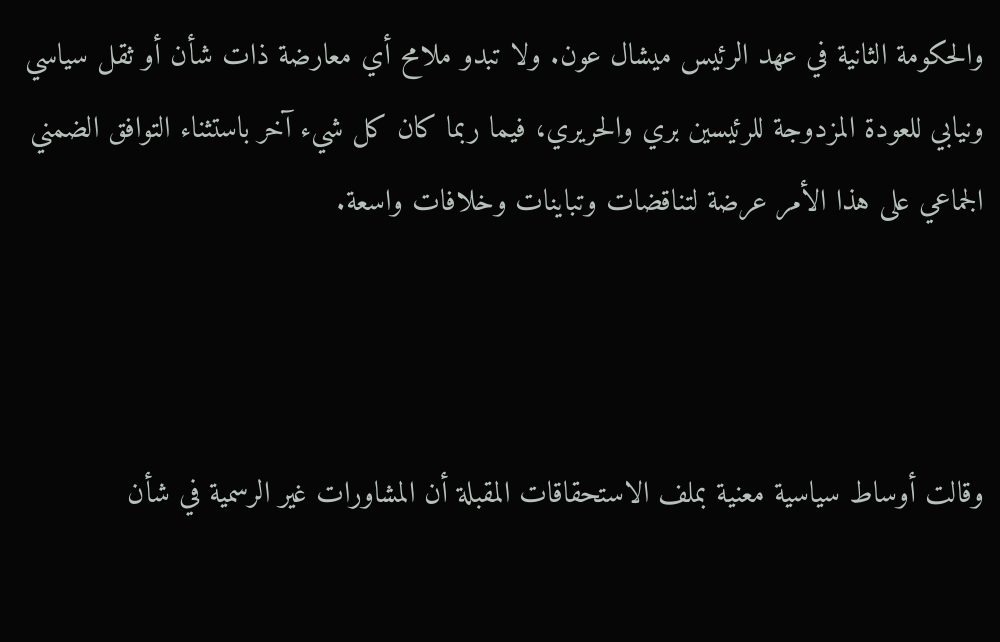والحكومة الثانية في عهد الرئيس ميشال عون. ولا تبدو ملامح أي معارضة ذات شأن أو ثقل سياسي ونيابي للعودة المزدوجة للرئيسين بري والحريري، فيما ربما كان كل شيء آخر باستثناء التوافق الضمني الجماعي على هذا الأمر عرضة لتناقضات وتباينات وخلافات واسعة.



وقالت أوساط سياسية معنية بملف الاستحقاقات المقبلة أن المشاورات غير الرسمية في شأن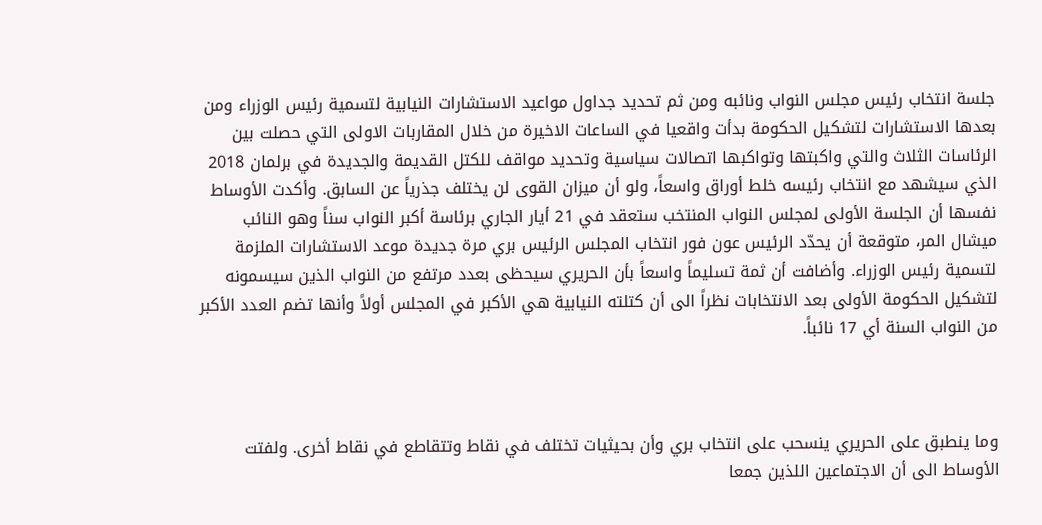جلسة انتخاب رئيس مجلس النواب ونائبه ومن ثم تحديد جداول مواعيد الاستشارات النيابية لتسمية رئيس الوزراء ومن بعدها الاستشارات لتشكيل الحكومة بدأت واقعيا في الساعات الاخيرة من خلال المقاربات الاولى التي حصلت بين الرئاسات الثلاث والتي واكبتها وتواكبها اتصالات سياسية وتحديد مواقف للكتل القديمة والجديدة في برلمان 2018 الذي سيشهد مع انتخاب رئيسه خلط أوراق واسعاً، ولو أن ميزان القوى لن يختلف جذرياً عن السابق. وأكدت الأوساط نفسها أن الجلسة الأولى لمجلس النواب المنتخب ستعقد في 21 أيار الجاري برئاسة أكبر النواب سناً وهو النائب ميشال المر، متوقعة أن يحدّد الرئيس عون فور انتخاب المجلس الرئيس بري مرة جديدة موعد الاستشارات الملزمة لتسمية رئيس الوزراء. وأضافت أن ثمة تسليماً واسعاً بأن الحريري سيحظى بعدد مرتفع من النواب الذين سيسمونه لتشكيل الحكومة الأولى بعد الانتخابات نظراً الى أن كتلته النيابية هي الأكبر في المجلس أولاً وأنها تضم العدد الأكبر من النواب السنة أي 17 نائباً.



وما ينطبق على الحريري ينسحب على انتخاب بري وأن بحيثيات تختلف في نقاط وتتقاطع في نقاط أخرى. ولفتت الأوساط الى أن الاجتماعين اللذين جمعا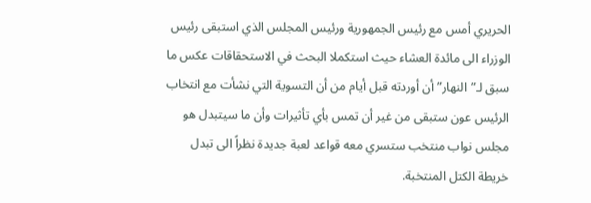الحريري أمس مع رئيس الجمهورية ورئيس المجلس الذي استبقى رئيس الوزراء الى مائدة العشاء حيث استكملا البحث في الاستحقاقات عكس ما سبق لـ”النهار” أن أوردته قبل أيام من أن التسوية التي نشأت مع انتخاب الرئيس عون ستبقى من غير أن تمس بأي تأثيرات وأن ما سيتبدل هو مجلس نواب منتخب ستسري معه قواعد لعبة جديدة نظراً الى تبدل خريطة الكتل المنتخبة.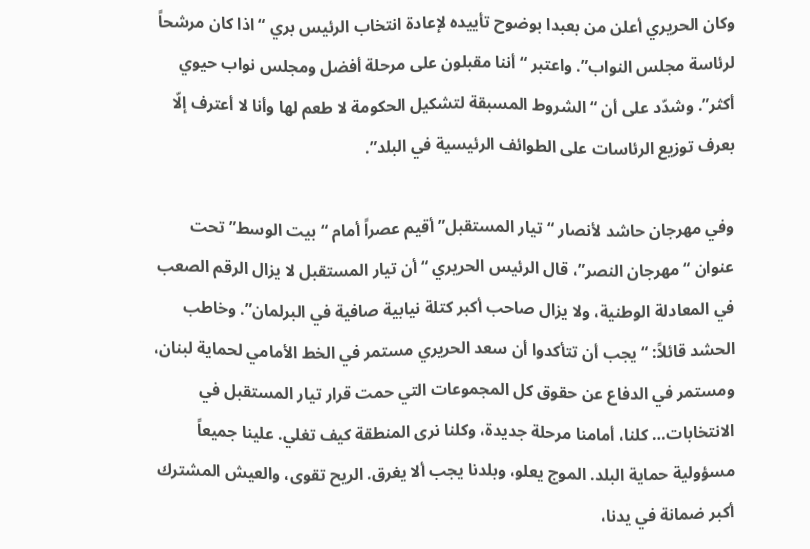وكان الحريري أعلن من بعبدا بوضوح تأييده لإعادة انتخاب الرئيس بري “اذا كان مرشحاً لرئاسة مجلس النواب”. واعتبر “أننا مقبلون على مرحلة أفضل ومجلس نواب حيوي أكثر”. وشدّد على أن “الشروط المسبقة لتشكيل الحكومة لا طعم لها وأنا لا أعترف إلّا بعرف توزيع الرئاسات على الطوائف الرئيسية في البلد”.

وفي مهرجان حاشد لأنصار “تيار المستقبل” أقيم عصراً أمام “بيت الوسط” تحت عنوان “مهرجان النصر”، قال الرئيس الحريري “أن تيار المستقبل لا يزال الرقم الصعب في المعادلة الوطنية، ولا يزال صاحب أكبر كتلة نيابية صافية في البرلمان”. وخاطب الحشد قائلاً: “يجب أن تتأكدوا أن سعد الحريري مستمر في الخط الأمامي لحماية لبنان، ومستمر في الدفاع عن حقوق كل المجموعات التي حمت قرار تيار المستقبل في الانتخابات… كلنا، أمامنا مرحلة جديدة، وكلنا نرى المنطقة كيف تغلي. علينا جميعاً مسؤولية حماية البلد. الموج يعلو، وبلدنا يجب ألا يغرق. الريح تقوى، والعيش المشترك أكبر ضمانة في يدنا،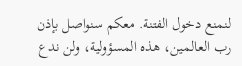لنمنع دخول الفتنة. معكم سنواصل بإذن رب العالمين، هذه المسؤولية، ولن ندع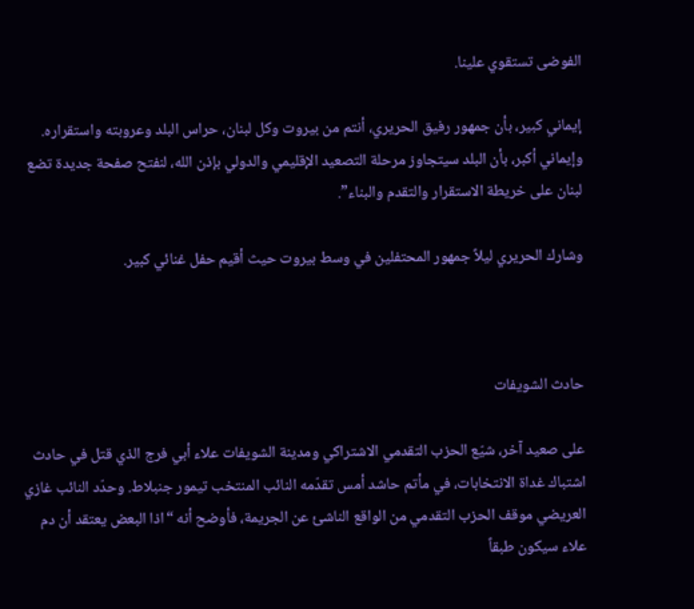الفوضى تستقوي علينا.

إيماني كبير، بأن جمهور رفيق الحريري، أنتم من بيروت وكل لبنان، حراس البلد وعروبته واستقراره. وإيماني أكبر، بأن البلد سيتجاوز مرحلة التصعيد الإقليمي والدولي بإذن الله، لنفتح صفحة جديدة تضع لبنان على خريطة الاستقرار والتقدم والبناء”.

وشارك الحريري ليلاً جمهور المحتفلين في وسط بيروت حيث أقيم حفل غنائي كبير.



حادث الشويفات

على صعيد آخر، شيّع الحزب التقدمي الاشتراكي ومدينة الشويفات علاء أبي فرج الذي قتل في حادث اشتباك غداة الانتخابات، في مأتم حاشد أمس تقدّمه النائب المنتخب تيمور جنبلاط. وحدّد النائب غازي العريضي موقف الحزب التقدمي من الواقع الناشئ عن الجريمة، فأوضح أنه “اذا البعض يعتقد أن دم علاء سيكون طبقاً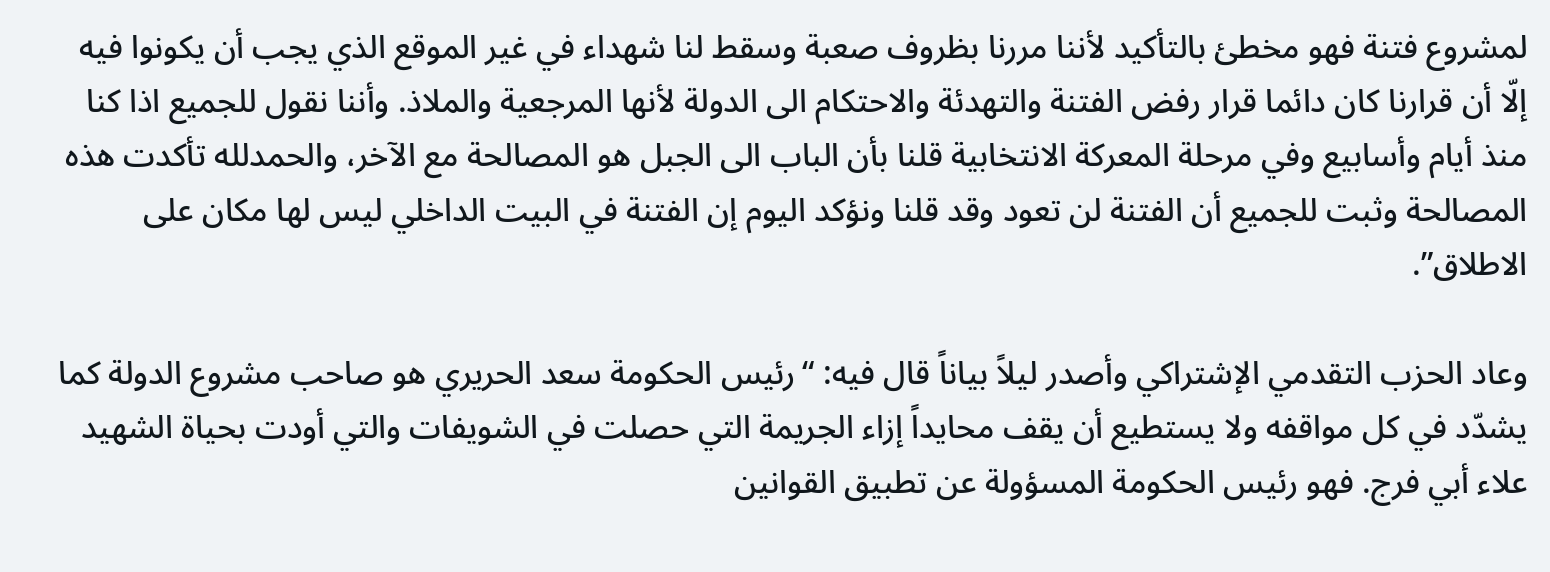لمشروع فتنة فهو مخطئ بالتأكيد لأننا مررنا بظروف صعبة وسقط لنا شهداء في غير الموقع الذي يجب أن يكونوا فيه إلّا أن قرارنا كان دائما قرار رفض الفتنة والتهدئة والاحتكام الى الدولة لأنها المرجعية والملاذ. وأننا نقول للجميع اذا كنا منذ أيام وأسابيع وفي مرحلة المعركة الانتخابية قلنا بأن الباب الى الجبل هو المصالحة مع الآخر، والحمدلله تأكدت هذه المصالحة وثبت للجميع أن الفتنة لن تعود وقد قلنا ونؤكد اليوم إن الفتنة في البيت الداخلي ليس لها مكان على الاطلاق”.

وعاد الحزب التقدمي الإشتراكي وأصدر ليلاً بياناً قال فيه: “رئيس الحكومة سعد الحريري هو صاحب مشروع الدولة كما يشدّد في كل مواقفه ولا يستطيع أن يقف محايداً إزاء الجريمة التي حصلت في الشويفات والتي أودت بحياة الشهيد علاء أبي فرج. فهو رئيس الحكومة المسؤولة عن تطبيق القوانين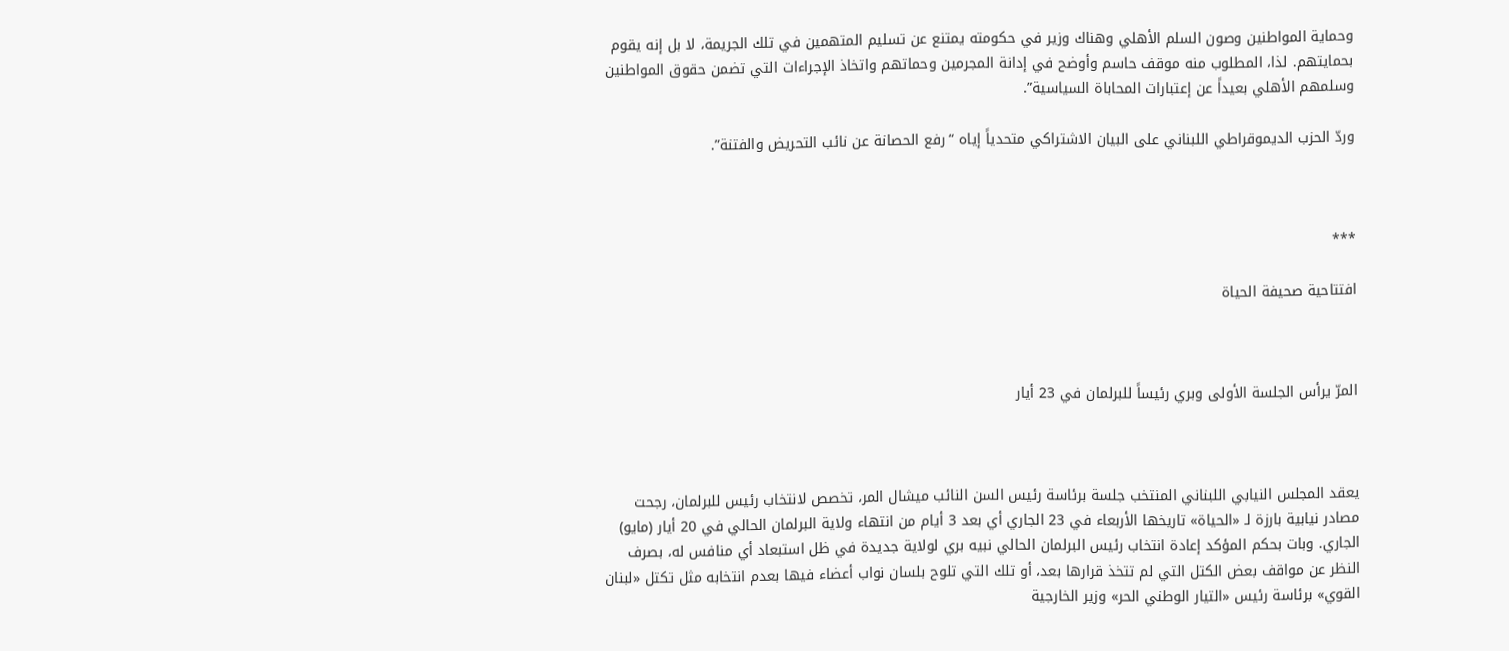وحماية المواطنين وصون السلم الأهلي وهناك وزير في حكومته يمتنع عن تسليم المتهمين في تلك الجريمة، لا بل إنه يقوم بحمايتهم. لذا، المطلوب منه موقف حاسم وأوضح في إدانة المجرمين وحماتهم واتخاذ الإجراءات التي تضمن حقوق المواطنين وسلمهم الأهلي بعيداً عن إعتبارات المحاباة السياسية”.

وردّ الحزب الديموقراطي اللبناني على البيان الاشتراكي متحدياً إياه “رفع الحصانة عن نائب التحريض والفتنة”.



***

افتتاحية صحيفة الحياة



المرّ يرأس الجلسة الأولى وبري رئيساً للبرلمان في 23 أيار



يعقد المجلس النيابي اللبناني المنتخب جلسة برئاسة رئيس السن النائب ميشال المر، تخصص لانتخاب رئيس للبرلمان، رجحت مصادر نيابية بارزة لـ «الحياة» تاريخها الأربعاء في 23 الجاري أي بعد 3 أيام من انتهاء ولاية البرلمان الحالي في 20 أيار (مايو) الجاري. وبات بحكم المؤكد إعادة انتخاب رئيس البرلمان الحالي نبيه بري لولاية جديدة في ظل استبعاد أي منافس له، بصرف النظر عن مواقف بعض الكتل التي لم تتخذ قرارها بعد، أو تلك التي تلوح بلسان نواب أعضاء فيها بعدم انتخابه مثل تكتل «لبنان القوي» برئاسة رئيس «التيار الوطني الحر» وزير الخارجية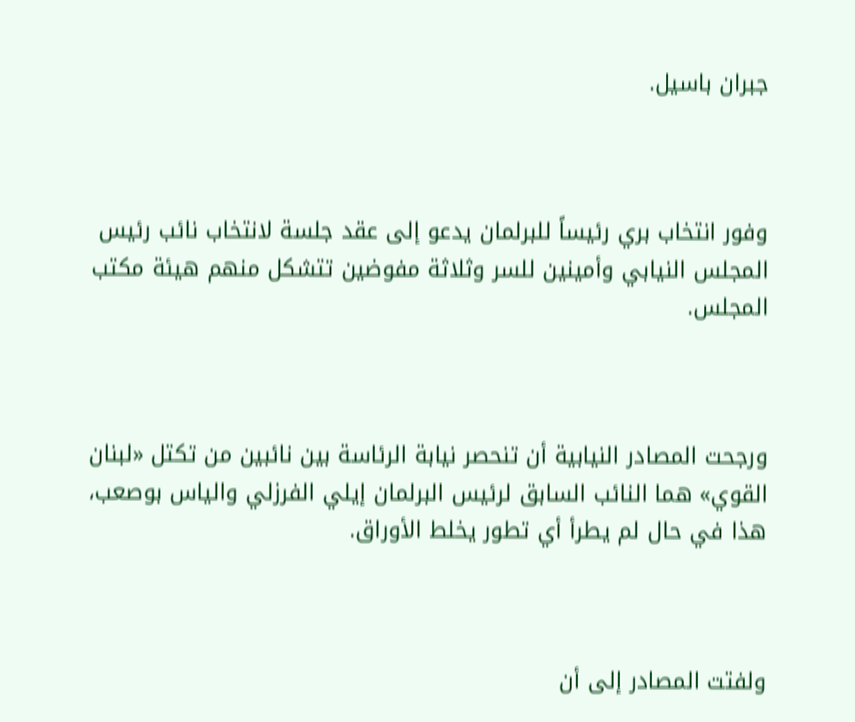جبران باسيل.



وفور انتخاب بري رئيساً للبرلمان يدعو إلى عقد جلسة لانتخاب نائب رئيس المجلس النيابي وأمينين للسر وثلاثة مفوضين تتشكل منهم هيئة مكتب المجلس.



ورجحت المصادر النيابية أن تنحصر نيابة الرئاسة بين نائبين من تكتل «لبنان القوي» هما النائب السابق لرئيس البرلمان إيلي الفرزلي والياس بوصعب، هذا في حال لم يطرأ أي تطور يخلط الأوراق.



ولفتت المصادر إلى أن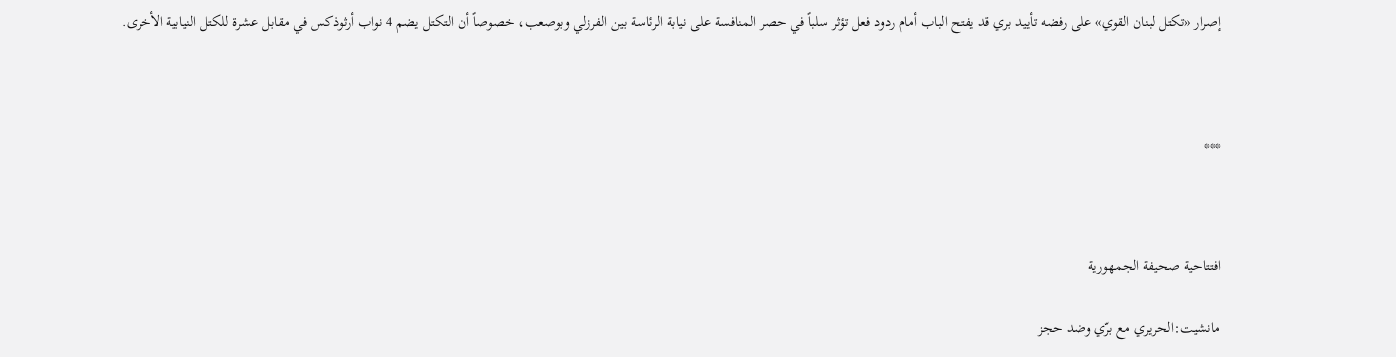إصرار «تكتل لبنان القوي» على رفضه تأييد بري قد يفتح الباب أمام ردود فعل تؤثر سلباً في حصر المنافسة على نيابة الرئاسة بين الفرزلي وبوصعب، خصوصاً أن التكتل يضم 4 نواب أرثوذكس في مقابل عشرة للكتل النيابية الأخرى.



***



افتتاحية صحيفة الجمهورية

مانشيت:الحريري مع برّي وضد حجز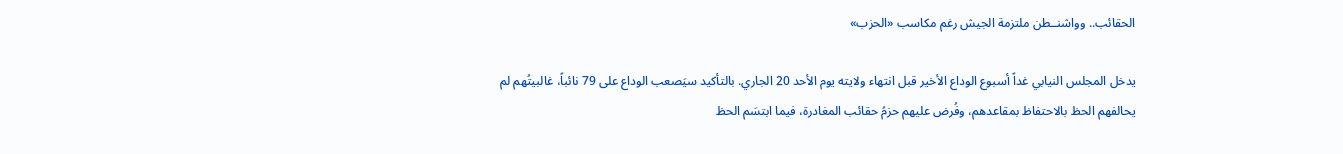الحقائب.. وواشنــطن ملتزمة الجيش رغم مكاسب «الحزب»

يدخل المجلس النيابي غداً أسبوع الوداع الأخير قبل انتهاء ولايته يوم الأحد 20 الجاري. بالتأكيد سيَصعب الوداع على 79 نائباً، غالبيتُهم لم يحالفهم الحظ بالاحتفاظ بمقاعدهم، وفُرض عليهم حزمُ حقائب المغادرة، فيما ابتسَم الحظ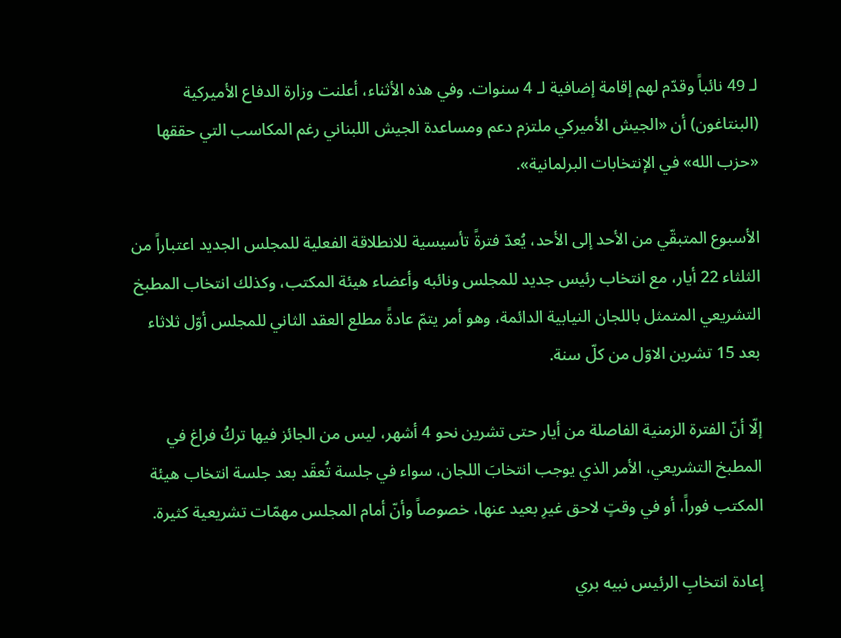لـ 49 نائباً وقدّم لهم إقامة إضافية لـ 4 سنوات. وفي هذه الأثناء، أعلنت وزارة الدفاع الأميركية (البنتاغون) أن «الجيش الأميركي ملتزم دعم ومساعدة الجيش اللبناني رغم المكاسب التي حققها «حزب الله» في الإنتخابات البرلمانية».

الأسبوع المتبقّي من الأحد إلى الأحد، يُعدّ فترةً تأسيسية للانطلاقة الفعلية للمجلس الجديد اعتباراً من الثلثاء 22 أيار، مع انتخاب رئيس جديد للمجلس ونائبه وأعضاء هيئة المكتب، وكذلك انتخاب المطبخ التشريعي المتمثل باللجان النيابية الدائمة، وهو أمر يتمّ عادةً مطلع العقد الثاني للمجلس أوّل ثلاثاء بعد 15 تشرين الاوّل من كلّ سنة.

إلّا أنّ الفترة الزمنية الفاصلة من أيار حتى تشرين نحو 4 أشهر، ليس من الجائز فيها تركُ فراغ في المطبخ التشريعي، الأمر الذي يوجب انتخابَ اللجان، سواء في جلسة تُعقَد بعد جلسة انتخاب هيئة المكتب فوراً، أو في وقتٍ لاحق غيرِ بعيد عنها، خصوصاً وأنّ أمام المجلس مهمّات تشريعية كثيرة.

إعادة انتخابِ الرئيس نبيه بري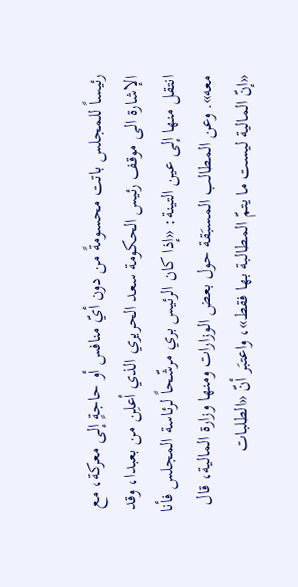رئيساً للمجلس باتت محسومةً من دون أيّ منافس أو حاجةٍ إلى معركة، مع الإشارة الى موقف رئيس الحكومة سعد الحريري الذي أعلِن من بعبدا، وقد انتقل منها إلى عين التينة: «إذا كان الرئيس بري مرشّحاً لرئاسة المجلس فأنا معه». وعن المطالب المسبَقة حول بعض الوزارات ومنها وزارة المالية، قال «إنّ المالية ليست ما يتمّ المطالبة بها فقط»، واعتبَر أنّ «الطلبات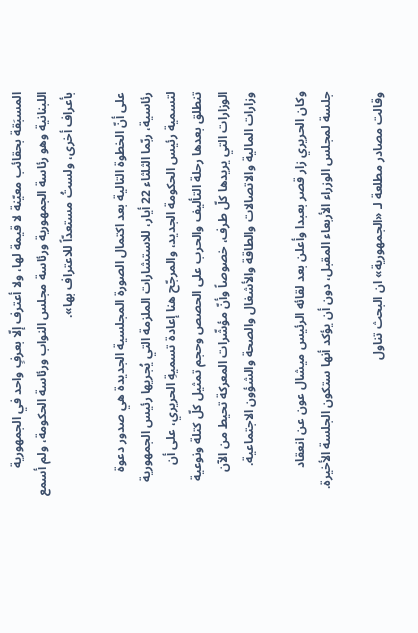المسبَقة بحقائب معيّنة لا قيمة لها، ولا أعترف إلّا بعرفٍ واحد في الجمهورية اللبنانية وهو رئاسة الجمهورية ورئاسة مجلس النواب ورئاسة الحكومة، ولم أسمع بأعراف أخرى، ولستُ مستعدّاً للاعتراف بها».

على أنّ الخطوة التالية بعد اكتمال الصورة المجلسية الجديدة هي صدور دعوة رئاسية، ربّما الثلثاء 22 أيار، للاستشارات الملزمة التي يُجريها رئيس الجمهورية لتسمية رئيس الحكومة الجديد، والمرجّح هنا إعادة تسميةِ الحريري، على أن تنطلق بعدها رحلة التأليف والحرب على الحصص وحجم تمثيل كلّ كتلة ونوعية الوزارات التي يريدها كلّ طرف، خصوصاً وأنّ مؤشّرات المعركة تحيط من الآن وزارات المالية والاتصالات والطاقة والأشغال والصحة والشؤون الاجتماعية.

وكان الحريري زار قصر بعبدا وأعلن بعد لقائه الرئيس ميشال عون عن انعقاد جلسة لمجلس الوزراء الأربعاء المقبل، دون أن يؤكد أنها ستكون الجلسة الأخيرة.

وقالت مصادر مطلعة لـ «الجمهورية» ان البحث تناول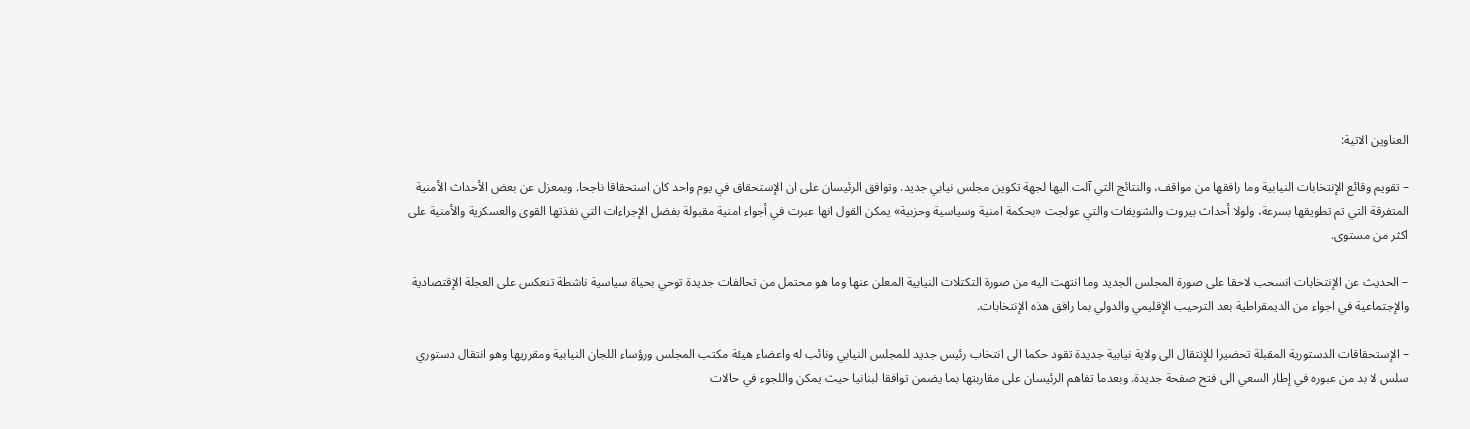العناوين الاتية:

– تقويم وقائع الإنتخابات النيابية وما رافقها من مواقف، والنتائج التي آلت اليها لجهة تكوين مجلس نيابي جديد. وتوافق الرئيسان على ان الإستحقاق في يوم واحد كان استحقاقا ناجحا. وبمعزل عن بعض الأحداث الأمنية المتفرقة التي تم تطويقها بسرعة، ولولا أحداث بيروت والشويفات والتي عولجت «بحكمة امنية وسياسية وحزبية» يمكن القول انها عبرت في أجواء امنية مقبولة بفضل الإجراءات التي نفذتها القوى والعسكرية والأمنية على اكثر من مستوى.

– الحديث عن الإنتخابات انسحب لاحقا على صورة المجلس الجديد وما انتهت اليه من صورة التكتلات النيابية المعلن عنها وما هو محتمل من تحالفات جديدة توحي بحياة سياسية ناشطة تنعكس على العجلة الإقتصادية والإجتماعية في اجواء من الديمقراطية بعد الترحيب الإقليمي والدولي بما رافق هذه الإنتخابات.

– الإستحقاقات الدستورية المقبلة تحضيرا للإنتقال الى ولاية نيابية جديدة تقود حكما الى انتخاب رئيس جديد للمجلس النيابي ونائب له واعضاء هيئة مكتب المجلس ورؤساء اللجان النيابية ومقرريها وهو انتقال دستوري سلس لا بد من عبوره في إطار السعي الى فتح صفحة جديدة. وبعدما تفاهم الرئيسان على مقاربتها بما يضمن توافقا لبنانيا حيث يمكن واللجوء في حالات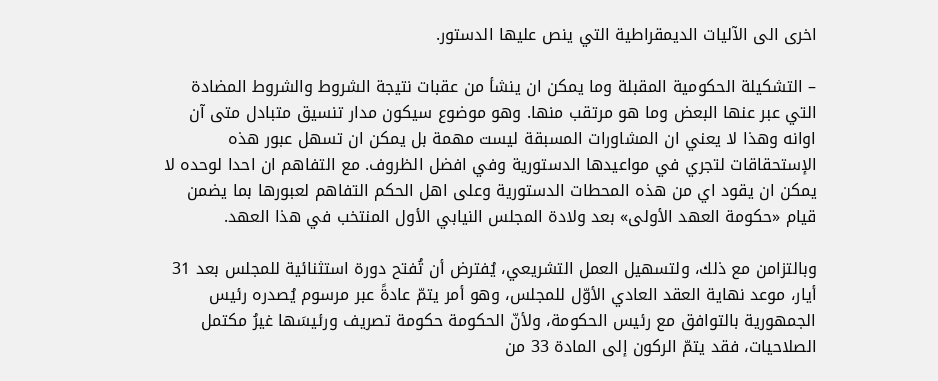اخرى الى الآليات الديمقراطية التي ينص عليها الدستور.

– التشكيلة الحكومية المقبلة وما يمكن ان ينشأ من عقبات نتيجة الشروط والشروط المضادة التي عبر عنها البعض وما هو مرتقب منها. وهو موضوع سيكون مدار تنسيق متبادل متى آن اوانه وهذا لا يعني ان المشاورات المسبقة ليست مهمة بل يمكن ان تسهل عبور هذه الإستحقاقات لتجري في مواعيدها الدستورية وفي افضل الظروف. مع التفاهم ان احدا لوحده لا يمكن ان يقود اي من هذه المحطات الدستورية وعلى اهل الحكم التفاهم لعبورها بما يضمن قيام «حكومة العهد الأولى» بعد ولادة المجلس النيابي الأول المنتخب في هذا العهد.

وبالتزامن مع ذلك، ولتسهيل العمل التشريعي، يُفترض أن تُفتح دورة استثنائية للمجلس بعد 31 أيار، موعد نهاية العقد العادي الأوّل للمجلس، وهو أمر يتمّ عادةً عبر مرسوم يُصدره رئيس الجمهورية بالتوافق مع رئيس الحكومة، ولأنّ الحكومة حكومة تصريف ورئيسَها غيرُ مكتمل الصلاحيات، فقد يتمّ الركون إلى المادة 33 من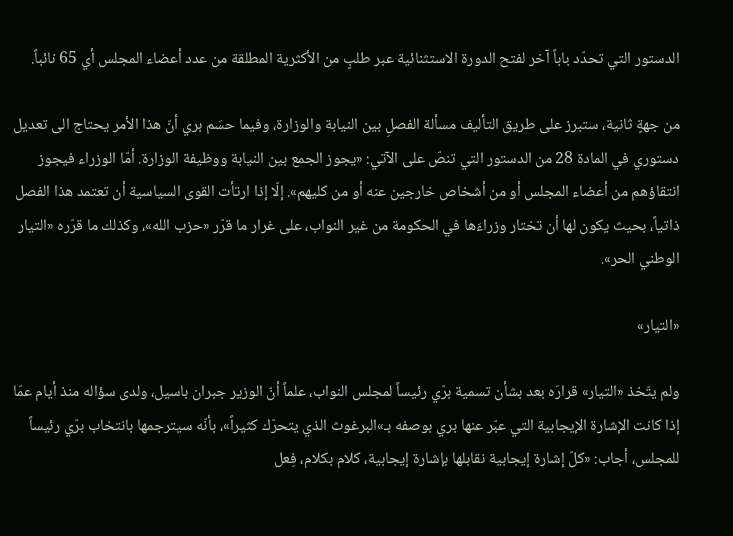الدستور التي تحدّد باباً آخر لفتح الدورة الاستثنائية عبر طلبٍ من الأكثرية المطلقة من عدد أعضاء المجلس أي 65 نائباً.

من جهةٍ ثانية، ستبرز على طريق التأليف مسألة الفصلِ بين النيابة والوزارة، وفيما حسَم بري أنّ هذا الأمر يحتاج الى تعديل دستوري في المادة 28 من الدستور التي تنصّ على الآتي: «يجوز الجمع بين النيابة ووظيفة الوزارة. أمّا الوزراء فيجوز انتقاؤهم من أعضاء المجلس أو من أشخاص خارجين عنه أو من كليهم». إلّا إذا ارتأت القوى السياسية أن تعتمد هذا الفصل ذاتياً، بحيث يكون لها أن تختار وزراءَها في الحكومة من غير النواب، على غرار ما قرّر «حزب الله»، وكذلك ما قرّره «التيار الوطني الحر».

«التيار»

ولم يتّخذ «التيار» قرارَه بعد بشأن تسمية برّي رئيساً لمجلس النواب، علماً أنّ الوزير جبران باسيل، ولدى سؤاله منذ أيام عمّا إذا كانت الإشارة الإيجابية التي عبّر عنها بري بوصفه بـ»البرغوث الذي يتحرّك كثيراً»، بأنّه سيترجمها بانتخاب برّي رئيساً للمجلس، أجاب: «كلّ إشارة إيجابية نقابلها بإشارة إيجابية، كلام بكلام، فِعل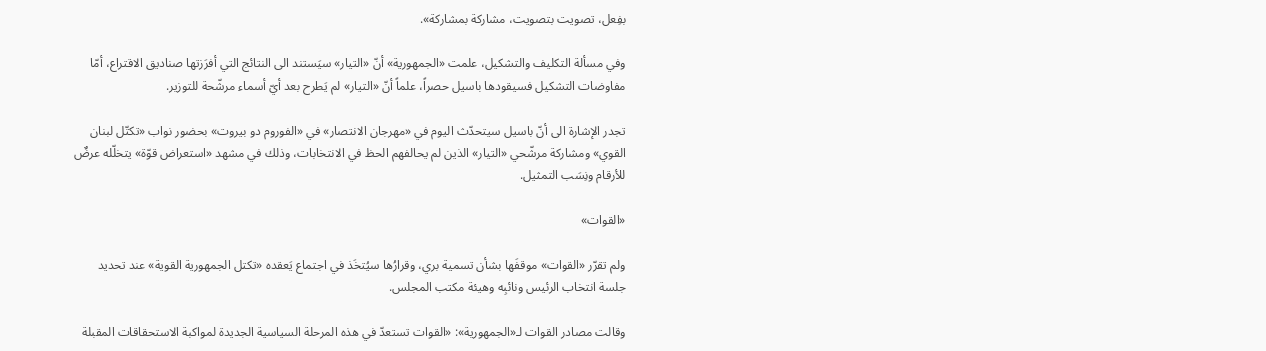بفِعل، تصويت بتصويت، مشاركة بمشاركة».

وفي مسألة التكليف والتشكيل، علمت «الجمهورية» أنّ «التيار» سيَستند الى النتائج التي أفرَزتها صناديق الاقتراع، أمّا مفاوضات التشكيل فسيقودها باسيل حصراً، علماً أنّ «التيار» لم يَطرح بعد أيّ أسماء مرشّحة للتوزير.

تجدر الإشارة الى أنّ باسيل سيتحدّث اليوم في «مهرجان الانتصار» في «الفوروم دو بيروت» بحضور نواب «تكتّل لبنان القوي» ومشاركة مرشّحي «التيار» الذين لم يحالفهم الحظ في الانتخابات، وذلك في مشهد «استعراض قوّة» يتخلّله عرضٌ للأرقام ونِسَب التمثيل.

«القوات»

ولم تقرّر «القوات» موقفَها بشأن تسمية بري، وقرارُها سيُتخَذ في اجتماع يَعقده «تكتل الجمهورية القوية» عند تحديد جلسة انتخاب الرئيس ونائبِه وهيئة مكتب المجلس.

وقالت مصادر القوات لـ«الجمهورية»: «القوات تستعدّ في هذه المرحلة السياسية الجديدة لمواكبة الاستحقاقات المقبلة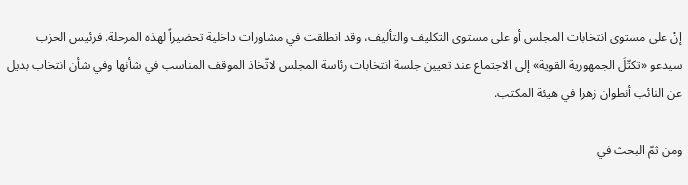إنْ على مستوى انتخابات المجلس أو على مستوى التكليف والتأليف، وقد انطلقت في مشاورات داخلية تحضيراً لهذه المرحلة. فرئيس الحزب سيدعو «تكتّلَ الجمهورية القوية» إلى الاجتماع عند تعيين جلسة انتخابات رئاسة المجلس لاتّخاذ الموقف المناسب في شأنها وفي شأن انتخاب بديل عن النائب أنطوان زهرا في هيئة المكتب.

ومن ثمّ البحث في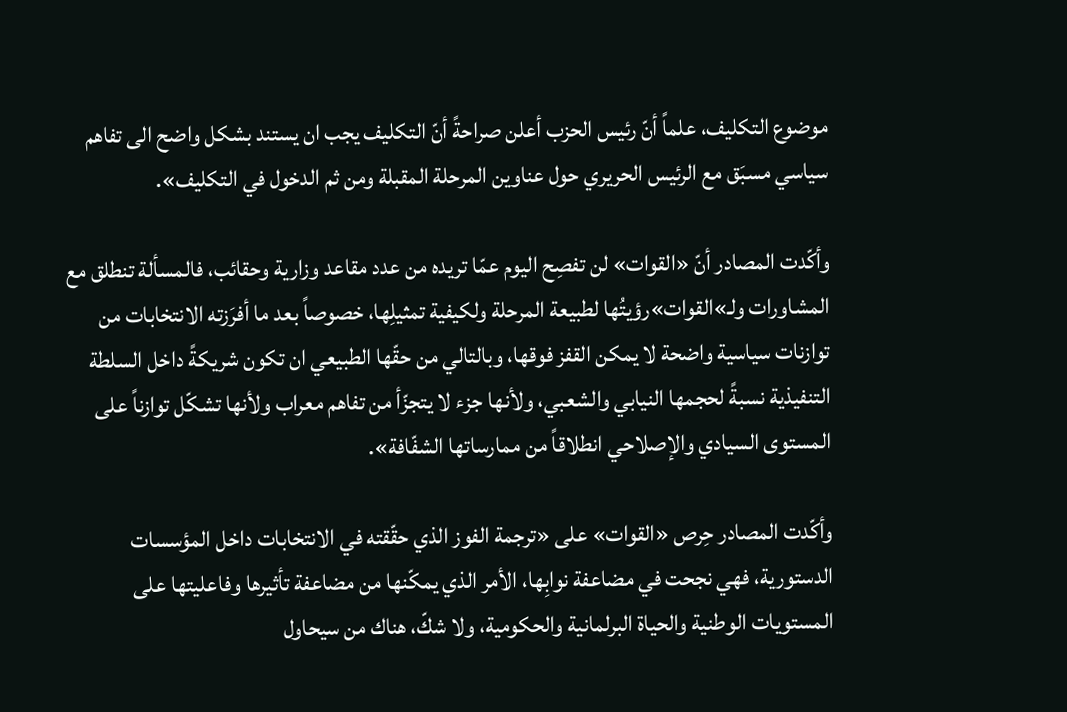موضوع التكليف، علماً أنّ رئيس الحزب أعلن صراحةً أنّ التكليف يجب ان يستند بشكل واضح الى تفاهم سياسي مسبَق مع الرئيس الحريري حول عناوين المرحلة المقبلة ومن ثم الدخول في التكليف».

وأكّدت المصادر أنّ «القوات» لن تفصِح اليوم عمّا تريده من عدد مقاعد وزارية وحقائب، فالمسألة تنطلق مع المشاورات ولـ»القوات»رؤيتُها لطبيعة المرحلة ولكيفية تمثيلِها، خصوصاً بعد ما أفرَزته الانتخابات من توازنات سياسية واضحة لا يمكن القفز فوقها، وبالتالي من حقّها الطبيعي ان تكون شريكةً داخل السلطة التنفيذية نسبةً لحجمها النيابي والشعبي، ولأنها جزء لا يتجزّأ من تفاهم معراب ولأنها تشكّل توازناً على المستوى السيادي والإصلاحي انطلاقاً من ممارساتها الشفّافة».

وأكّدت المصادر حِرص «القوات» على «ترجمة الفوز الذي حقّقته في الانتخابات داخل المؤسسات الدستورية، فهي نجحت في مضاعفة نوابِها، الأمر الذي يمكّنها من مضاعفة تأثيرها وفاعليتها على المستويات الوطنية والحياة البرلمانية والحكومية، ولا شكّ، هناك من سيحاول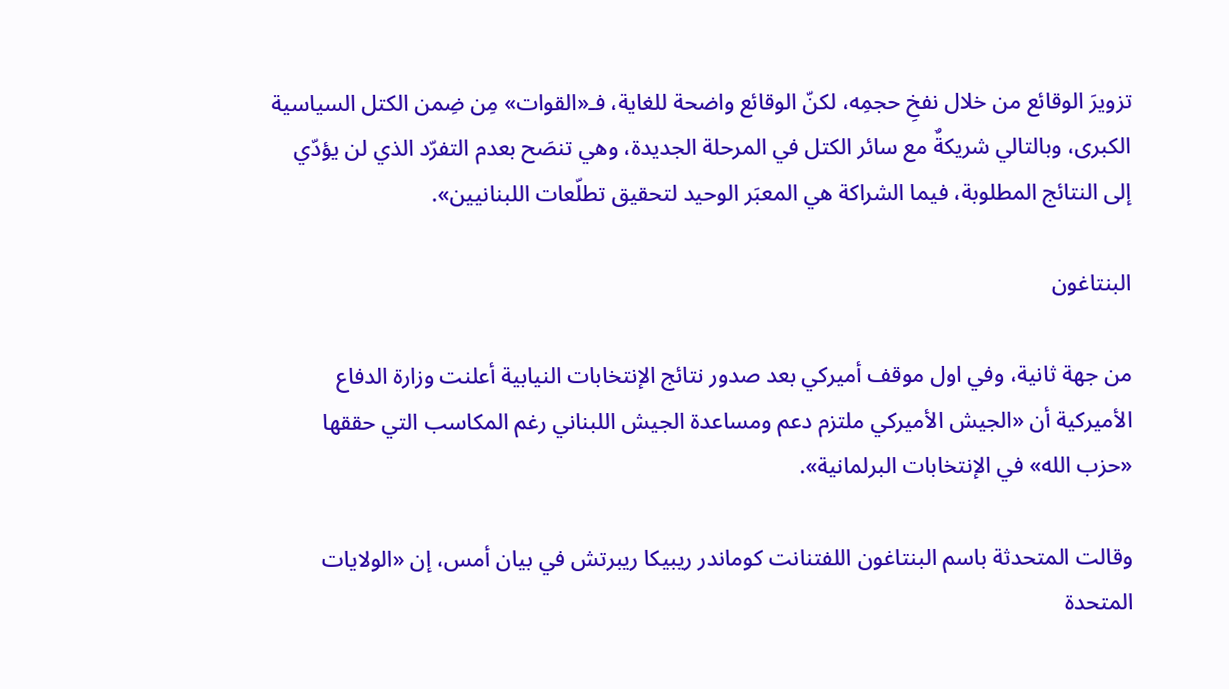تزويرَ الوقائع من خلال نفخِ حجمِه، لكنّ الوقائع واضحة للغاية، فـ«القوات» مِن ضِمن الكتل السياسية الكبرى، وبالتالي شريكةٌ مع سائر الكتل في المرحلة الجديدة، وهي تنصَح بعدم التفرّد الذي لن يؤدّي إلى النتائج المطلوبة، فيما الشراكة هي المعبَر الوحيد لتحقيق تطلّعات اللبنانيين».

البنتاغون

من جهة ثانية، وفي اول موقف أميركي بعد صدور نتائج الإنتخابات النيابية أعلنت وزارة الدفاع الأميركية أن «الجيش الأميركي ملتزم دعم ومساعدة الجيش اللبناني رغم المكاسب التي حققها «حزب الله» في الإنتخابات البرلمانية».

وقالت المتحدثة باسم البنتاغون اللفتنانت كوماندر ريبيكا ريبرتش في بيان أمس، إن «الولايات المتحدة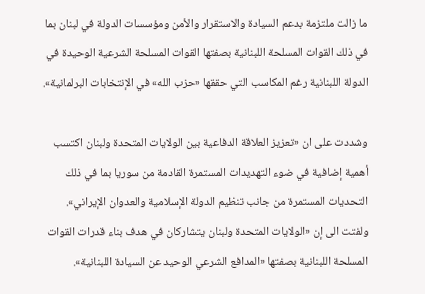ما زالت ملتزمة بدعم السيادة والاستقرار والأمن ومؤسسات الدولة في لبنان بما في ذلك القوات المسلحة اللبنانية بصفتها القوات المسلحة الشرعية الوحيدة في الدولة اللبنانية رغم المكاسب التي حققها «حزب الله» في الإنتخابات البرلمانية».

وشددت على ان «تعزيز العلاقة الدفاعية بين الولايات المتحدة ولبنان اكتسب أهمية إضافية في ضوء التهديدات المستمرة القادمة من سوريا بما في ذلك التحديات المستمرة من جانب تنظيم الدولة الإسلامية والعدوان الإيراني». ولفتت الى إن «الولايات المتحدة ولبنان يتشاركان في هدف بناء قدرات القوات المسلحة اللبنانية بصفتها «المدافع الشرعي الوحيد عن السيادة اللبنانية».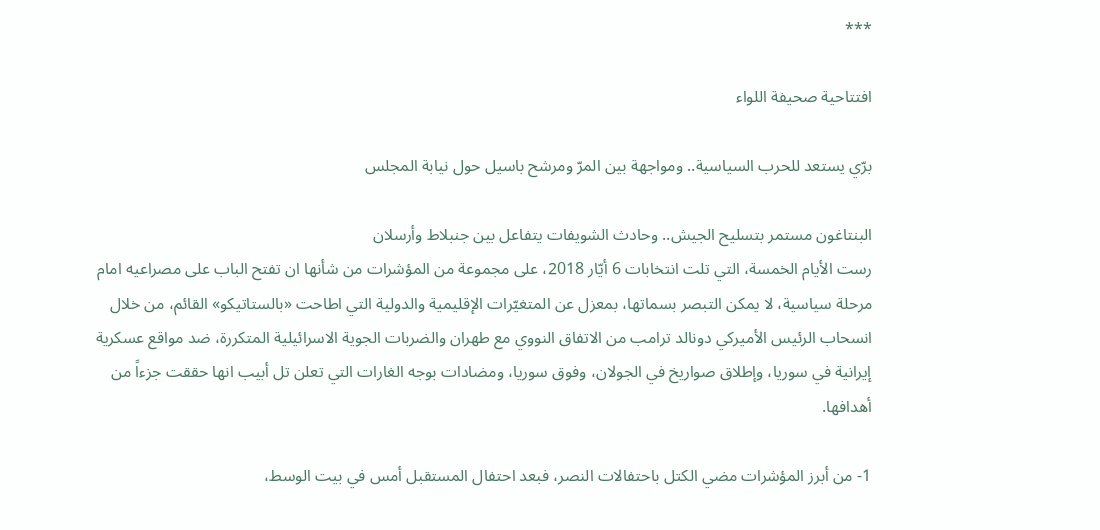***

افتتاحية صحيفة اللواء

برّي يستعد للحرب السياسية.. ومواجهة بين المرّ ومرشح باسيل حول نيابة المجلس

البنتاغون مستمر بتسليح الجيش.. وحادث الشويفات يتفاعل بين جنبلاط وأرسلان
رست الأيام الخمسة، التي تلت انتخابات 6 أيّار 2018، على مجموعة من المؤشرات من شأنها ان تفتح الباب على مصراعيه امام مرحلة سياسية، لا يمكن التبصر بسماتها، بمعزل عن المتغيّرات الإقليمية والدولية التي اطاحت «بالستاتيكو» القائم، من خلال انسحاب الرئيس الأميركي دونالد ترامب من الاتفاق النووي مع طهران والضربات الجوية الاسرائيلية المتكررة، ضد مواقع عسكرية إيرانية في سوريا، وإطلاق صواريخ في الجولان، وفوق سوريا، ومضادات بوجه الغارات التي تعلن تل أبيب انها حققت جزءاً من أهدافها.

1- من أبرز المؤشرات مضي الكتل باحتفالات النصر، فبعد احتفال المستقبل أمس في بيت الوسط،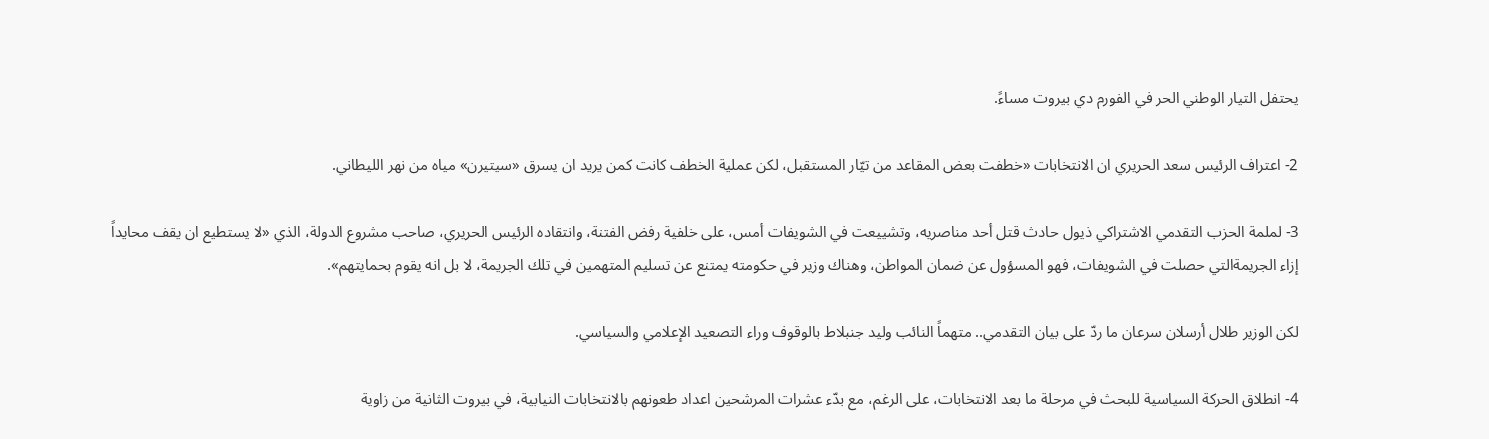يحتفل التيار الوطني الحر في الفورم دي بيروت مساءً.

2- اعتراف الرئيس سعد الحريري ان الانتخابات «خطفت بعض المقاعد من تيّار المستقبل، لكن عملية الخطف كانت كمن يريد ان يسرق «سيتيرن» مياه من نهر الليطاني.

3- لملمة الحزب التقدمي الاشتراكي ذيول حادث قتل أحد مناصريه، وتشييعت في الشويفات أمس، على خلفية رفض الفتنة، وانتقاده الرئيس الحريري، صاحب مشروع الدولة، الذي «لا يستطيع ان يقف محايداً إزاء الجريمةالتي حصلت في الشويفات، فهو المسؤول عن ضمان المواطن، وهناك وزير في حكومته يمتنع عن تسليم المتهمين في تلك الجريمة، لا بل انه يقوم بحمايتهم».

لكن الوزير طلال أرسلان سرعان ما ردّ على بيان التقدمي.. متهماً النائب وليد جنبلاط بالوقوف وراء التصعيد الإعلامي والسياسي.

4- انطلاق الحركة السياسية للبحث في مرحلة ما بعد الانتخابات، على الرغم، مع بدّء عشرات المرشحين اعداد طعونهم بالانتخابات النيابية، في بيروت الثانية من زاوية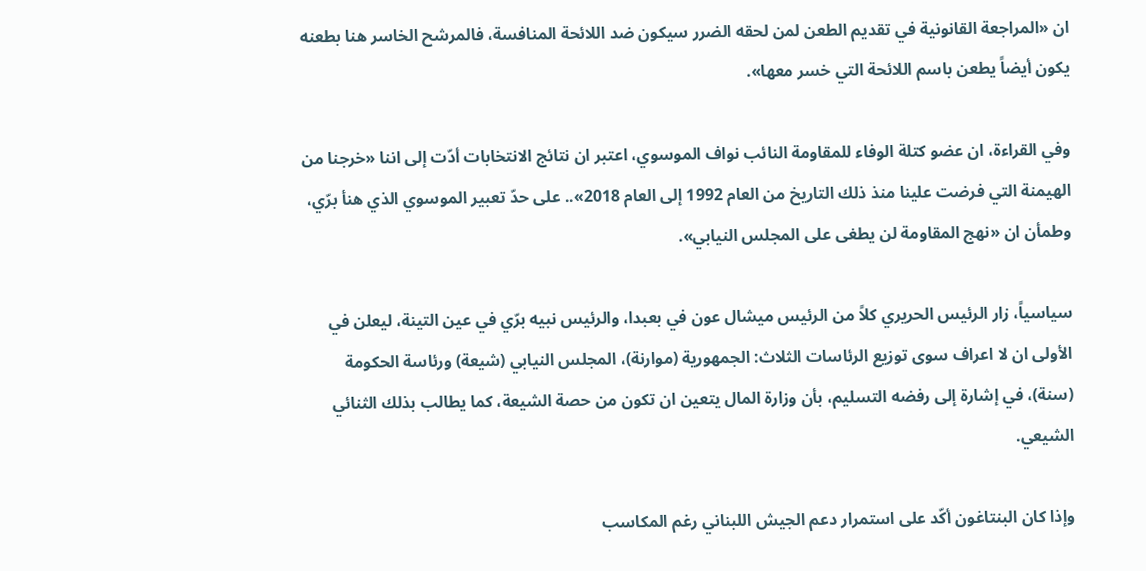ان «المراجعة القانونية في تقديم الطعن لمن لحقه الضرر سيكون ضد اللائحة المنافسة، فالمرشح الخاسر هنا بطعنه يكون أيضاً يطعن باسم اللائحة التي خسر معها».

وفي القراءة، ان عضو كتلة الوفاء للمقاومة النائب نواف الموسوي، اعتبر ان نتائج الانتخابات أدّت إلى اننا «خرجنا من الهيمنة التي فرضت علينا منذ ذلك التاريخ من العام 1992 إلى العام 2018».. على حدّ تعبير الموسوي الذي هنأ برّي، وطمأن ان «نهج المقاومة لن يطغى على المجلس النيابي».

سياسياً، زار الرئيس الحريري كلاً من الرئيس ميشال عون في بعبدا، والرئيس نبيه برّي في عين التينة، ليعلن في الأولى ان لا اعراف سوى توزيع الرئاسات الثلاث: الجمهورية (موارنة)، المجلس النيابي (شيعة) ورئاسة الحكومة (سنة)، في إشارة إلى رفضه التسليم، بأن وزارة المال يتعين ان تكون من حصة الشيعة، كما يطالب بذلك الثنائي الشيعي.

وإذا كان البنتاغون أكّد على استمرار دعم الجيش اللبناني رغم المكاسب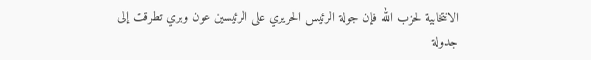الانتخابية لحزب الله فإن جولة الرئيس الحريري على الرئيسين عون وبري تطرقت إلى جدولة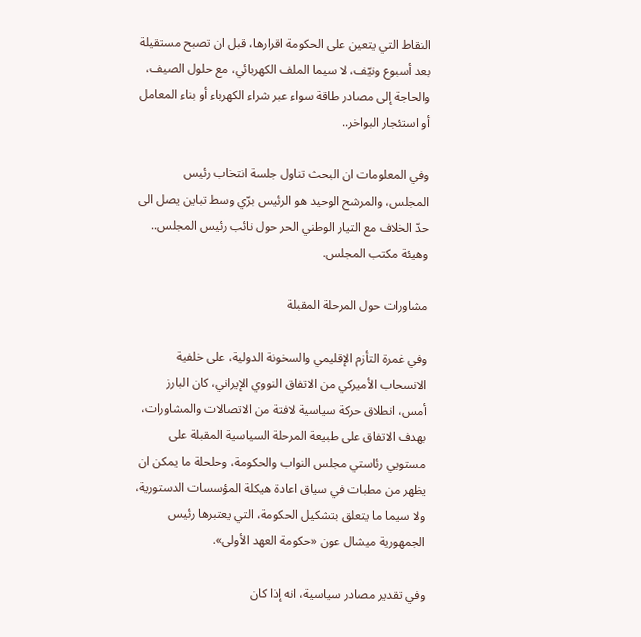النقاط التي يتعين على الحكومة اقرارها، قبل ان تصبح مستقيلة بعد أسبوع ونيّف، لا سيما الملف الكهربائي، مع حلول الصيف، والحاجة إلى مصادر طاقة سواء عبر شراء الكهرباء أو بناء المعامل أو استئجار البواخر..

وفي المعلومات ان البحث تناول جلسة انتخاب رئيس المجلس، والمرشح الوحيد هو الرئيس برّي وسط تباين يصل الى حدّ الخلاف مع التيار الوطني الحر حول نائب رئيس المجلس.. وهيئة مكتب المجلس.

مشاورات حول المرحلة المقبلة

وفي غمرة التأزم الإقليمي والسخونة الدولية، على خلفية الانسحاب الأميركي من الاتفاق النووي الإيراني، كان البارز أمس، انطلاق حركة سياسية لافتة من الاتصالات والمشاورات، بهدف الاتفاق على طبيعة المرحلة السياسية المقبلة على مستويي رئاستي مجلس النواب والحكومة، وحلحلة ما يمكن ان يظهر من مطبات في سياق اعادة هيكلة المؤسسات الدستورية، ولا سيما ما يتعلق بتشكيل الحكومة، التي يعتبرها رئيس الجمهورية ميشال عون «حكومة العهد الأولى».

وفي تقدير مصادر سياسية، انه إذا كان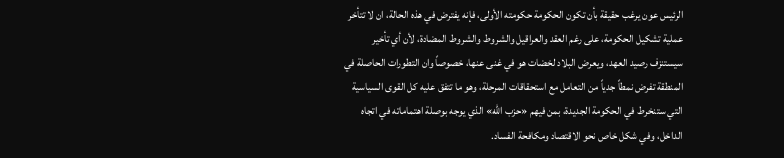الرئيس عون يرغب حقيقة بأن تكون الحكومة حكومته الأولى، فإنه يفترض في هذه الحالة، ان لا تتأخر عملية تشكيل الحكومة، على رغم العقد والعراقيل والشروط والشروط المضادة، لأن أي تأخير سيستنزف رصيد العهد، ويعرض البلاد لخضات هو في غنى عنها، خصوصاً وان التطورات الحاصلة في المنطقة تفرض نمطاً جدياً من التعامل مع استحقاقات المرحلة، وهو ما تتفق عليه كل القوى السياسية التي ستنخرط في الحكومة الجديدة، بمن فيهم «حزب الله» الذي يوجه بوصلة اهتماماته في اتجاه الداخل، وفي شكل خاص نحو الاقتصاد ومكافحة الفساد.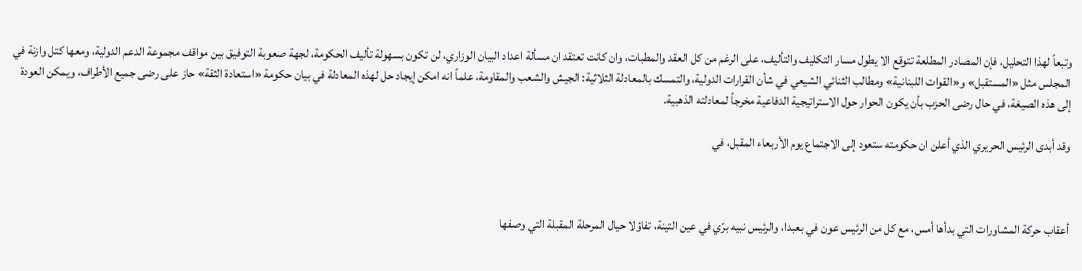وتبعاً لهذا التحليل، فإن المصادر المطلعة تتوقع الا يطول مسار التكليف والتأليف، على الرغم من كل العقد والمطبات، وان كانت تعتقد ان مسألة اعداد البيان الوزاري، لن تكون بسهولة تأليف الحكومة، لجهة صعوبة التوفيق بين مواقف مجموعة الدعم الدولية، ومعها كتل وازنة في المجلس مثل «المستقبل» و«القوات اللبنانية» ومطالب الثنائي الشيعي في شأن القرارات الدولية، والتمسك بالمعادلة الثلاثية: الجيش والشعب والمقاومة، علماً انه امكن إيجاد حل لهذه المعادلة في بيان حكومة «استعادة الثقة» حاز على رضى جميع الأطراف، ويمكن العودة إلى هذه الصيغة، في حال رضى الحزب بأن يكون الحوار حول الاستراتيجية الدفاعية مخرجاً لمعادلته الذهبية.

وقد أبدى الرئيس الحريري الذي أعلن ان حكومته ستعود إلى الاجتماع يوم الأربعاء المقبل، في



أعقاب حركة المشاورات التي بدأها أمس، مع كل من الرئيس عون في بعبدا، والرئيس نبيه برّي في عين التينة، تفاؤلا حيال المرحلة المقبلة التي وصفها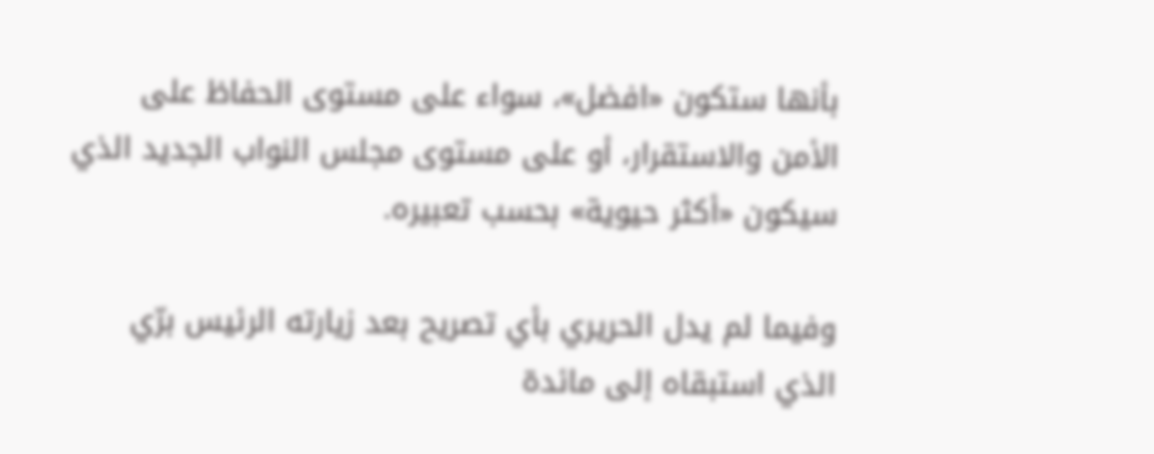بأنها ستكون «افضل»، سواء على مستوى الحفاظ على الأمن والاستقرار، أو على مستوى مجلس النواب الجديد الذي سيكون «أكثر حيوية» بحسب تعبيره.

وفيما لم يدل الحريري بأي تصريح بعد زيارته الرئيس برّي الذي استبقاه إلى مائدة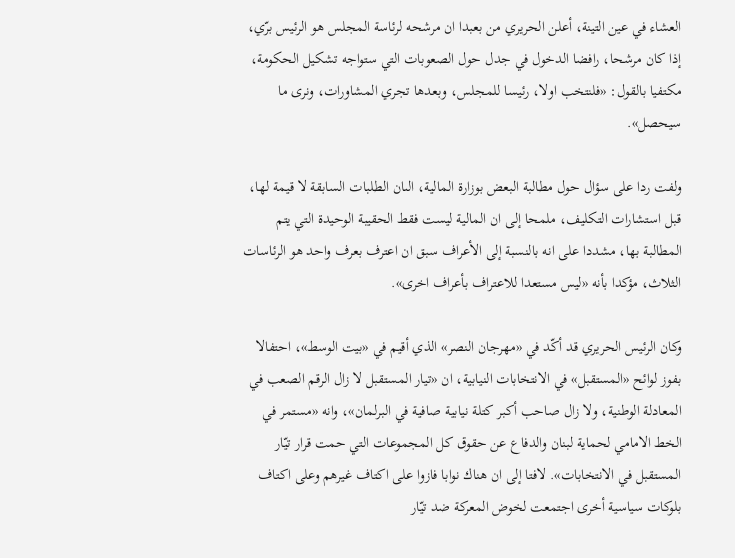العشاء في عين التينة، أعلن الحريري من بعبدا ان مرشحه لرئاسة المجلس هو الرئيس برّي، إذا كان مرشحا، رافضا الدخول في جدل حول الصعوبات التي ستواجه تشكيل الحكومة، مكتفيا بالقول: «فلنتخب اولا، رئيسا للمجلس، وبعدها تجري المشاورات، ونرى ما سيحصل».

ولفت ردا على سؤال حول مطالبة البعض بوزارة المالية، الىان الطلبات السابقة لا قيمة لها، قبل استشارات التكليف، ملمحا إلى ان المالية ليست فقط الحقيبة الوحيدة التي يتم المطالبة بها، مشددا على انه بالنسبة إلى الأعراف سبق ان اعترف بعرف واحد هو الرئاسات الثلاث، مؤكدا بأنه «ليس مستعدا للاعتراف بأعراف اخرى».

وكان الرئيس الحريري قد أكّد في «مهرجان النصر» الذي أقيم في «بيت الوسط»، احتفالا بفوز لوائح «المستقبل» في الانتخابات النيابية، ان «تيار المستقبل لا زال الرقم الصعب في المعادلة الوطنية، ولا زال صاحب أكبر كتلة نيابية صافية في البرلمان»، وانه «مستمر في الخط الامامي لحماية لبنان والدفاع عن حقوق كل المجموعات التي حمت قرار تيّار المستقبل في الانتخابات». لافتا إلى ان هناك نوابا فازوا على اكتاف غيرهم وعلى اكتاف بلوكات سياسية أخرى اجتمعت لخوض المعركة ضد تيّار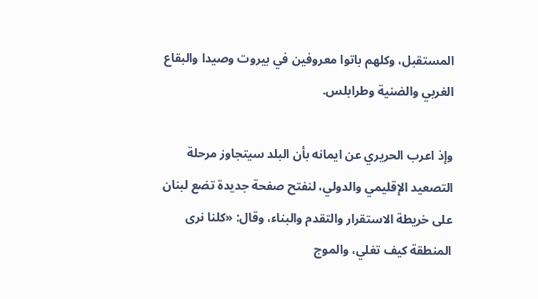المستقبل، وكلهم باتوا معروفين في بيروت وصيدا والبقاع الغربي والضنية وطرابلس.

وإذ اعرب الحريري عن ايمانه بأن البلد سيتجاوز مرحلة التصعيد الإقليمي والدولي، لنفتح صفحة جديدة تضع لبنان على خريطة الاستقرار والتقدم والبناء، وقال: «كلنا نرى المنطقة كيف تغلي، والموج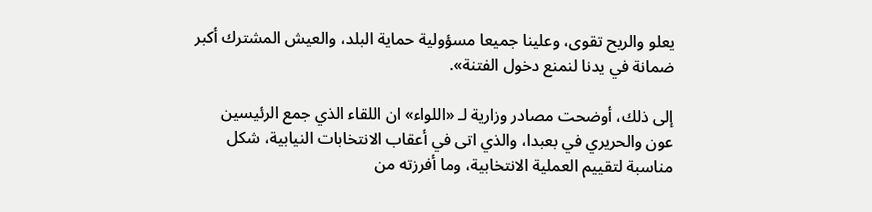يعلو والريح تقوى، وعلينا جميعا مسؤولية حماية البلد، والعيش المشترك أكبر ضمانة في يدنا لنمنع دخول الفتنة».

إلى ذلك، أوضحت مصادر وزارية لـ «اللواء» ان اللقاء الذي جمع الرئيسين عون والحريري في بعبدا، والذي اتى في أعقاب الانتخابات النيابية، شكل مناسبة لتقييم العملية الانتخابية، وما أفرزته من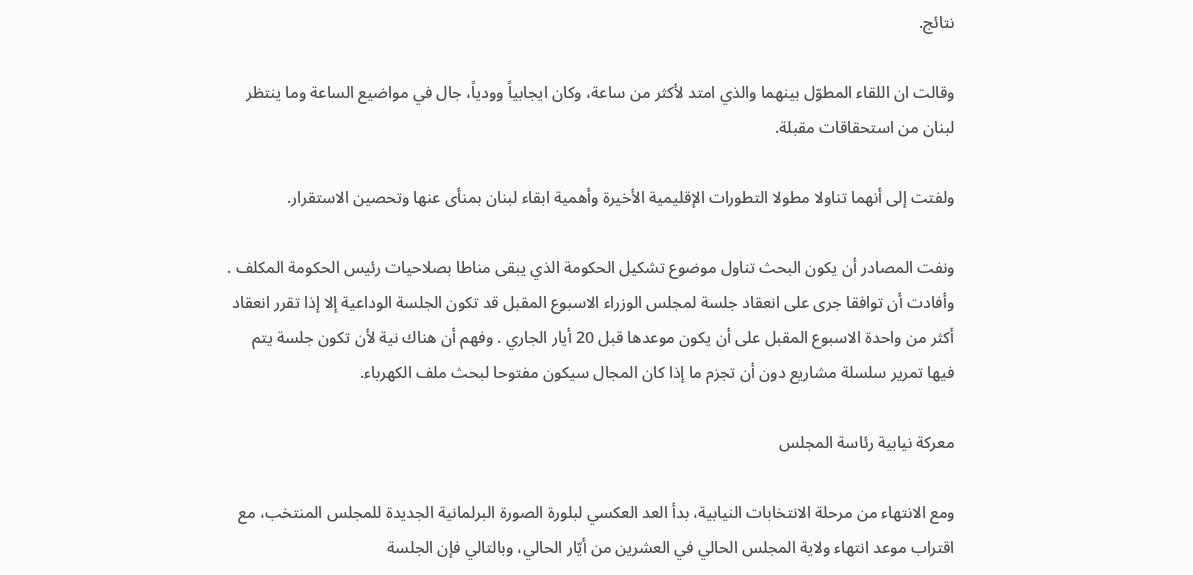نتائج.

وقالت ان اللقاء المطوّل بينهما والذي امتد لأكثر من ساعة، وكان ايجابياً وودياً، جال في مواضيع الساعة وما ينتظر لبنان من استحقاقات مقبلة.

ولفتت إلى أنهما تناولا مطولا التطورات الإقليمية الأخيرة وأهمية ابقاء لبنان بمنأى عنها وتحصين الاستقرار.

ونفت المصادر أن يكون البحث تناول موضوع تشكيل الحكومة الذي يبقى مناطا بصلاحيات رئيس الحكومة المكلف . وأفادت أن توافقا جرى على انعقاد جلسة لمجلس الوزراء الاسبوع المقبل قد تكون الجلسة الوداعية إلا إذا تقرر انعقاد أكثر من واحدة الاسبوع المقبل على أن يكون موعدها قبل 20 أيار الجاري . وفهم أن هناك نية لأن تكون جلسة يتم فيها تمرير سلسلة مشاريع دون أن تجزم ما إذا كان المجال سيكون مفتوحا لبحث ملف الكهرباء.

معركة نيابية رئاسة المجلس

ومع الانتهاء من مرحلة الانتخابات النيابية، بدأ العد العكسي لبلورة الصورة البرلمانية الجديدة للمجلس المنتخب، مع اقتراب موعد انتهاء ولاية المجلس الحالي في العشرين من أيّار الحالي، وبالتالي فإن الجلسة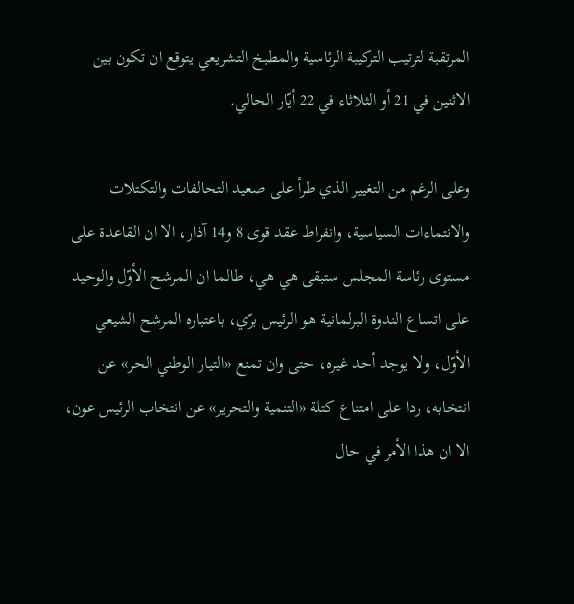المرتقبة لترتيب التركيبة الرئاسية والمطبخ التشريعي يتوقع ان تكون بين الاثنين في 21 أو الثلاثاء في 22 أيّار الحالي.

وعلى الرغم من التغيير الذي طرأ على صعيد التحالفات والتكتلات والانتماءات السياسية، وانفراط عقد قوى 8 و14 آذار، الا ان القاعدة على مستوى رئاسة المجلس ستبقى هي هي، طالما ان المرشح الأوّل والوحيد على اتساع الندوة البرلمانية هو الرئيس برّي، باعتباره المرشح الشيعي الأوّل، ولا يوجد أحد غيره، حتى وان تمنع «التيار الوطني الحر» عن انتخابه، ردا على امتناع كتلة «التنمية والتحرير» عن انتخاب الرئيس عون، الا ان هذا الأمر في حال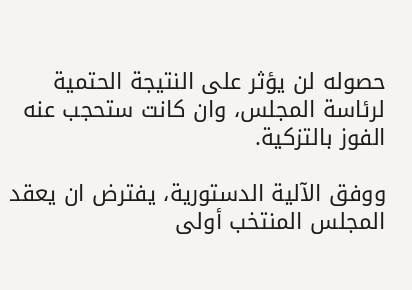حصوله لن يؤثر على النتيجة الحتمية لرئاسة المجلس، وان كانت ستحجب عنه الفوز بالتزكية.

ووفق الآلية الدستورية، يفترض ان يعقد المجلس المنتخب أولى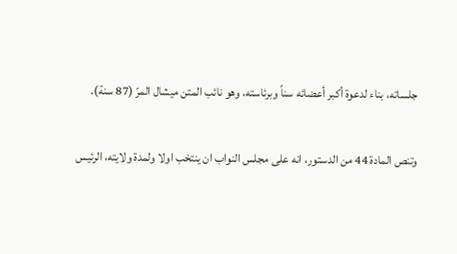جلساته، بناء لدعوة أكبر أعضائه سناً وبرئاسته، وهو نائب المتن ميشال المرّ (87 سنة).

وتنص المادة 44 من الدستور، انه على مجلس النواب ان ينتخب اولا ولمدة ولايته، الرئيس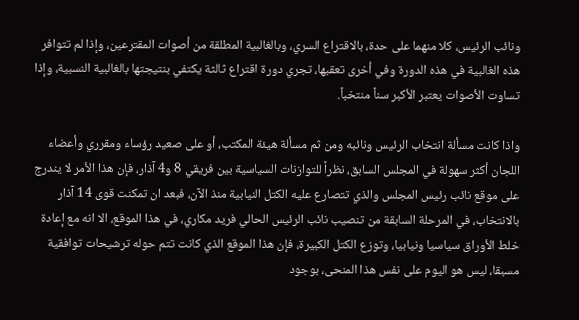ونائب الرئيس، كلا منهما على حدة، بالاقتراع السري، وبالغالبية المطلقة من أصوات المقترعين، وإذا لم تتوافر هذه الغالبية في هذه الدورة وفي أخرى تعقبها، تجري دورة اقتراع ثالثة يكتفي بنتيجتها بالغالبية النسبية، وإذا تساوت الأصوات يعتبر الأكبر سناً منتخباً.

واذا كانت مسألة انتخاب الرئيس ونائبه ومن ثم مسألة هيئة المكتب، أو على صعيد رؤساء ومقرري وأعضاء اللجان أكثر سهولة في المجلس السابق، نظراً للتوازنات السياسية بين فريقي 8 و4 آذار، فإن هذا الأمر لا يندرج على موقع نائب رئيس المجلس والذي تتصارع عليه الكتل النيابية منذ الآن، فبعد ان تمكنت قوى 14 آذار بالانتخاب، في المرحلة السابقة من تنصيب نائب الرئيس الحالي فريد مكاري، في هذا الموقع، الا انه مع إعادة خلط الأوراق سياسيا ونيابيا، وتوزع الكتل الكبيرة، فإن هذا الموقع الذي كانت تتم حوله ترشيحات توافقية مسبقا، ليس هو اليوم على نفس هذا المنحى، بوجود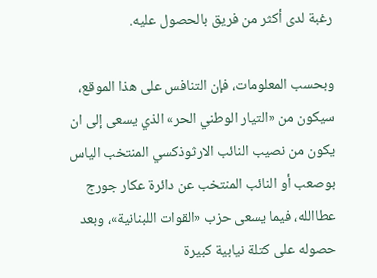رغبة لدى أكثر من فريق بالحصول عليه.

وبحسب المعلومات، فإن التنافس على هذا الموقع، سيكون من «التيار الوطني الحر» الذي يسعى إلى ان يكون من نصيب النائب الارثوذكسي المنتخب الياس بوصعب أو النائب المنتخب عن دائرة عكار جورج عطاالله، فيما يسعى حزب «القوات اللبنانية»، وبعد حصوله على كتلة نيابية كبيرة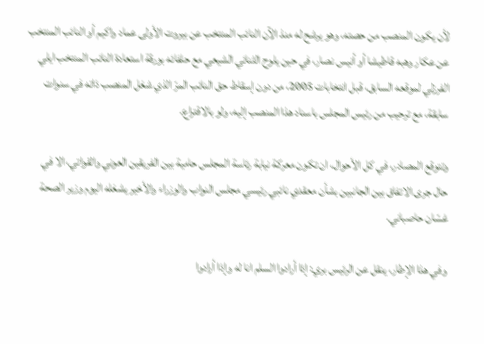لأن يكون المنصب من حصته، وهو يرشح له منذ الآن النائب المنتخب عن بيروت الأولى عماد واكيم أو النائب المنتخب عن عكار وهبه قاطيشا أو أنيس نصار، في حين يلوح الثنائي الشيعي مع حلفائه بورقة استعادة النائب المنتخب ايلي الفرزلي لموقعه السابق، قبل انتخابات 2005، من دون إسقاط حق النائب المرّ الذي شغل المنصب ذاته في سنوات سابقة، مع ترحيب من رئيس المجلس باسناد هذا المنصب إليه، ولو بالاقتراع.

وتتوقع المصادر، في كل الأحوال، ان تكون معركة نيابة رئاسة المجلس حامية بين الفريقين العوني والقواتي، الا في حال جرى الاتفاق بين الجانبين بشأن معقدي نائبي رئيسي مجلس النواب والوزراء والأخير يشغله اليوم وزير الصحة غسّان حاصباني.

وفي هذا الإطار، ينقل عن الرئيس بري: إذا أرادوا السلم انا له وإذا أرادوا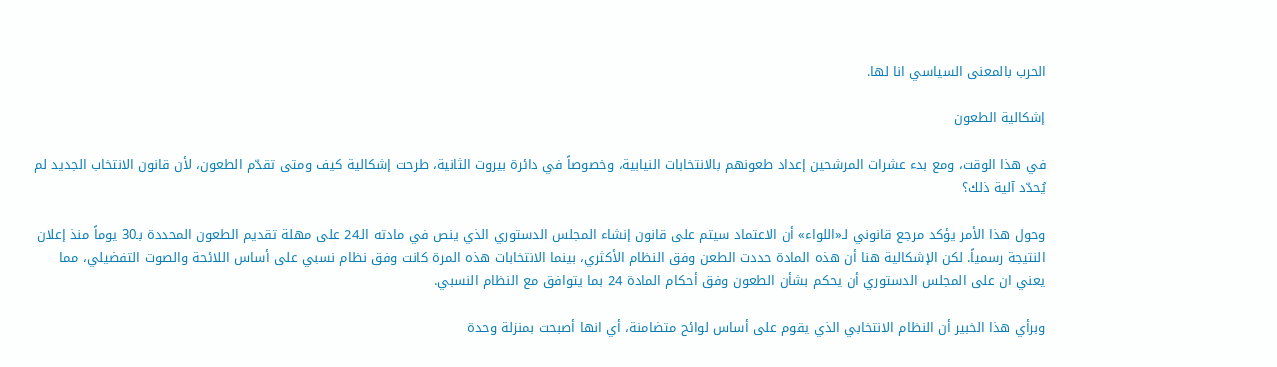الحرب بالمعنى السياسي انا لها.

إشكالية الطعون

في هذا الوقت، ومع بدء عشرات المرشحين إعداد طعونهم بالانتخابات النيابية، وخصوصاً في دائرة بيروت الثانية، طرحت إشكالية كيف ومتى تقدّم الطعون، لأن قانون الانتخاب الجديد لم يُحدّد آلية ذلك؟

وحول هذا الأمر يؤكد مرجع قانوني لـ«اللواء» أن الاعتماد سيتم على قانون إنشاء المجلس الدستوري الذي ينص في مادته الـ24 على مهلة تقديم الطعون المحددة بـ30 يوماً منذ إعلان النتيجة رسمياً. لكن الإشكالية هنا أن هذه المادة حددت الطعن وفق النظام الأكثري، بينما الانتخابات هذه المرة كانت وفق نظام نسبي على أساس اللائحة والصوت التفضيلي، مما يعني ان على المجلس الدستوري أن يحكم بشأن الطعون وفق أحكام المادة 24 بما يتوافق مع النظام النسبي.

وبرأي هذا الخبير أن النظام الانتخابي الذي يقوم على أساس لوائح متضامنة، أي انها أصبحت بمنزلة وحدة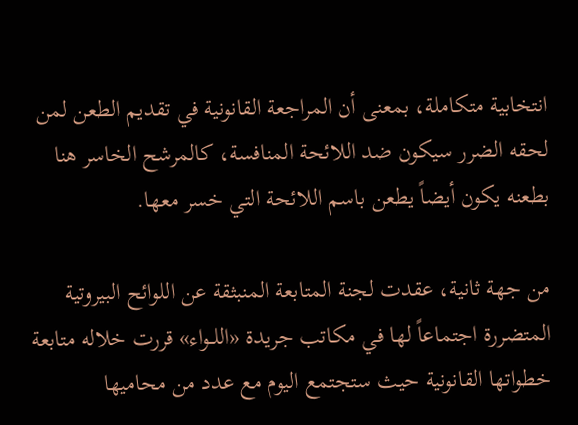انتخابية متكاملة، بمعنى أن المراجعة القانونية في تقديم الطعن لمن لحقه الضرر سيكون ضد اللائحة المنافسة، كالمرشح الخاسر هنا بطعنه يكون أيضاً يطعن باسم اللائحة التي خسر معها.

من جهة ثانية، عقدت لجنة المتابعة المنبثقة عن اللوائح البيروتية المتضررة اجتماعاً لها في مكاتب جريدة «اللــواء» قررت خلاله متابعة خطواتها القانونية حيث ستجتمع اليوم مع عدد من محاميها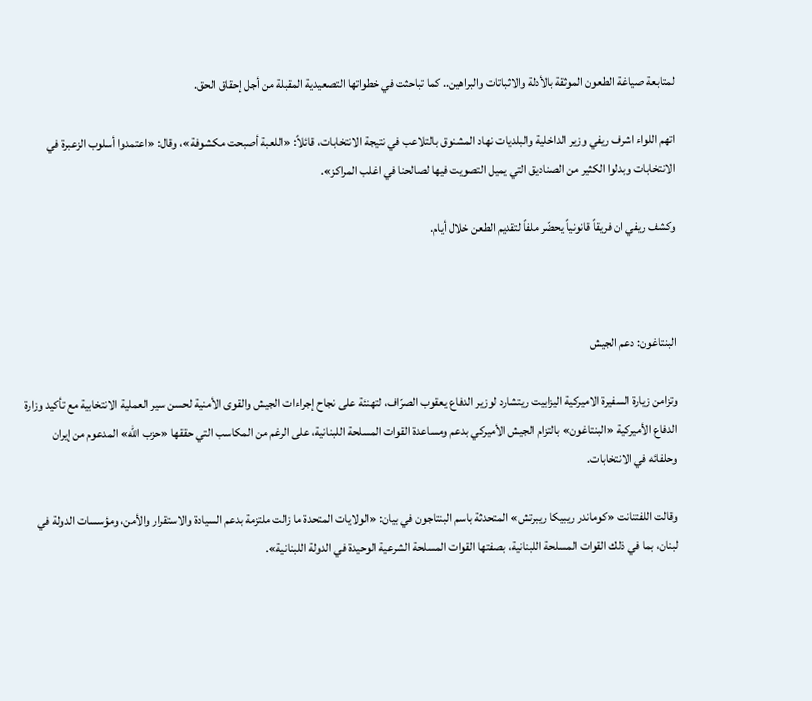لمتابعة صياغة الطعون الموثقة بالأدلة والاثباتات والبراهين.. كما تباحثت في خطواتها التصعيدية المقبلة من أجل إحقاق الحق.

اتهم اللواء اشرف ريفي وزير الداخلية والبلديات نهاد المشنوق بالتلاعب في نتيجة الانتخابات، قائلاً: «اللعبة أصبحت مكشوفة»، وقال: «اعتمدوا أسلوب الزعبرة في الانتخابات وبدلوا الكثير من الصناديق التي يميل التصويت فيها لصالحنا في اغلب المراكز».

وكشف ريفي ان فريقاً قانونياً يحضّر ملفاً لتقديم الطعن خلال أيام.



البنتاغون: دعم الجيش

وتزامن زيارة السفيرة الاميركية اليزابيت ريتشارد لوزير الدفاع يعقوب الصرّاف، لتهنئة على نجاح إجراءات الجيش والقوى الأمنية لحسن سير العملية الانتخابية مع تأكيد وزارة الدفاع الأميركية «البنتاغون» بالتزام الجيش الأميركي بدعم ومساعدة القوات المسلحة اللبنانية، على الرغم من المكاسب التي حققها «حزب الله» المدعوم من إيران وحلفائه في الانتخابات.

وقالت اللفتنانت «كوماندر ريبيكا ريبرتش» المتحدثة باسم البنتاجون في بيان: «الولايات المتحدة ما زالت ملتزمة بدعم السيادة والاستقرار والأمن، ومؤسسات الدولة في لبنان، بما في ذلك القوات المسلحة اللبنانية، بصفتها القوات المسلحة الشرعية الوحيدة في الدولة اللبنانية».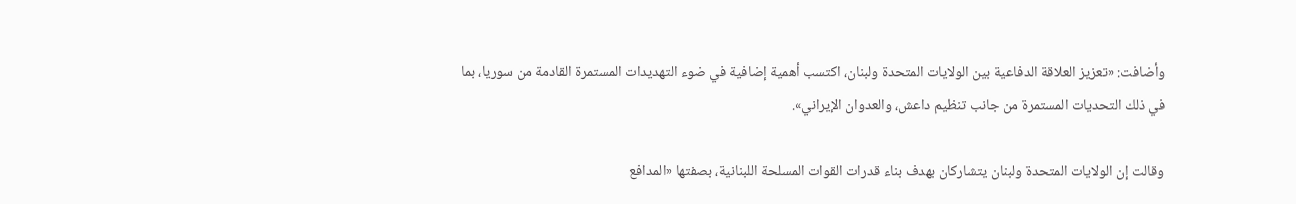وأضافت: «تعزيز العلاقة الدفاعية بين الولايات المتحدة ولبنان، اكتسب أهمية إضافية في ضوء التهديدات المستمرة القادمة من سوريا، بما في ذلك التحديات المستمرة من جانب تنظيم داعش، والعدوان الإيراني».

وقالت إن الولايات المتحدة ولبنان يتشاركان بهدف بناء قدرات القوات المسلحة اللبنانية، بصفتها «المدافع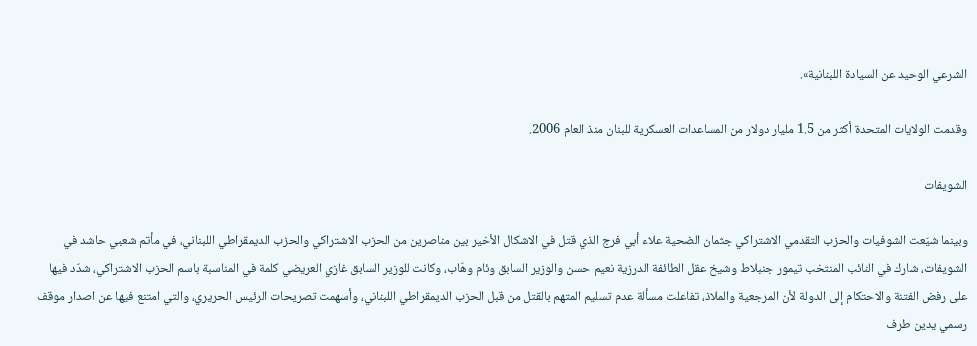الشرعي الوحيد عن السيادة اللبنانية».

وقدمت الولايات المتحدة أكثر من 1.5 مليار دولار من المساعدات العسكرية للبنان منذ العام 2006.

الشويفات

وبينما شيّعت الشوفيات والحزب التقدمي الاشتراكي جثمان الضحية علاء أبي فرج الذي قتل في الاشكال الأخير بين مناصرين من الحزب الاشتراكي والحزب الديمقراطي اللبناني، في مأتم شعبي حاشد في الشويفات، شارك في النائب المنتخب تيمور جنبلاط وشيخ عقل الطائفة الدرزية نعيم حسن والوزير السابق وئام وهّاب، وكانت للوزير السابق غازي العريضي كلمة في المناسبة باسم الحزب الاشتراكي، شدّد فيها على رفض الفتنة والاحتكام إلى الدولة لأن المرجعية والملاذ، تفاعلت مسألة عدم تسليم المتهم بالقتل من قبل الحزب الديمقراطي اللبناني، وأسهمت تصريحات الرئيس الحريري، والتي امتنع فيها عن اصدار موقف رسمي يدين طرف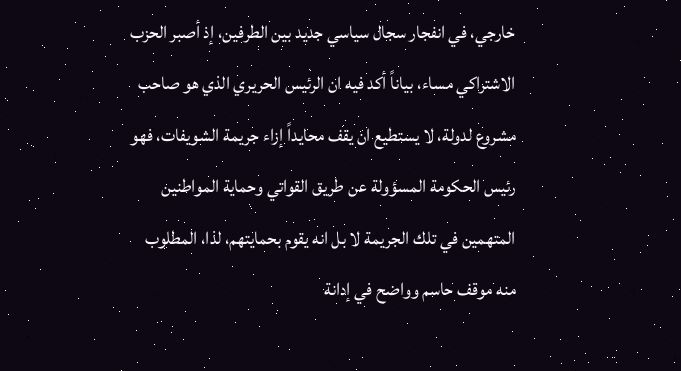خارجي، في انفجار سجال سياسي جديد بين الطرفين، إذ أصبر الحزب الاشتراكي مساء، بياناً أكد فيه ان الرئيس الحريري الذي هو صاحب مشروع لدولة، لا يستطيع ان يقف محايداً إزاء جريمة الشويفات، فهو رئيس الحكومة المسؤولة عن طريق القواتي وحماية المواطنين المتهمين في تلك الجريمة لا بل انه يقوم بحمايتهم، لذا، المطلوب منه موقف حاسم وواضح في إدانة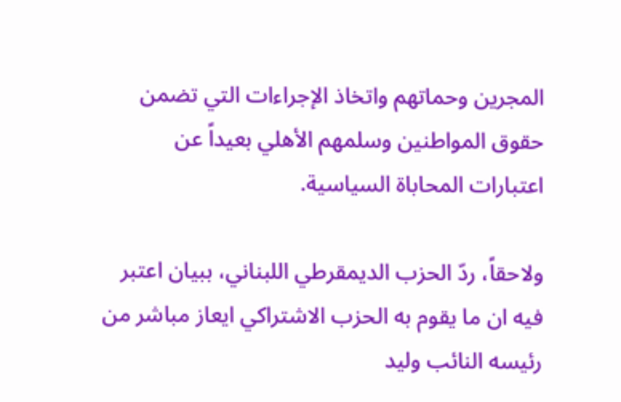المجرين وحماتهم واتخاذ الإجراءات التي تضمن حقوق المواطنين وسلمهم الأهلي بعيداً عن اعتبارات المحاباة السياسية.

ولاحقاً، ردّ الحزب الديمقرطي اللبناني، ببيان اعتبر فيه ان ما يقوم به الحزب الاشتراكي ايعاز مباشر من رئيسه النائب وليد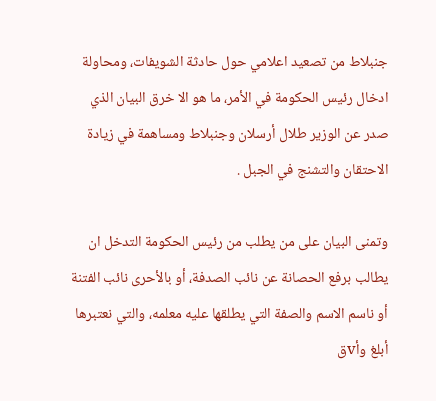جنبلاط من تصعيد اعلامي حول حادثة الشويفات، ومحاولة ادخال رئيس الحكومة في الأمر، ما هو الا خرق البيان الذي صدر عن الوزير طلال أرسلان وجنبلاط ومساهمة في زيادة الاحتقان والتشنج في الجبل .

وتمنى البيان على من يطلب من رئيس الحكومة التدخل ان يطالب برفع الحصانة عن نائب الصدفة، أو بالأحرى نائب الفتنة أو ناسم الاسم والصفة التي يطلقها عليه معلمه، والتي نعتبرها أبلغ وأvق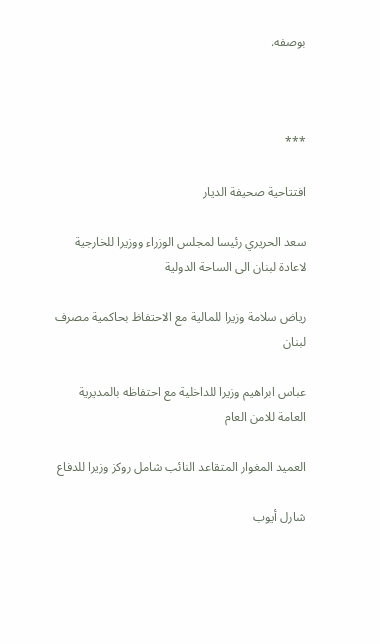بوصفه.



***

افتتاحية صحيفة الديار

سعد الحريري رئيسا لمجلس الوزراء ووزيرا للخارجية لاعادة لبنان الى الساحة الدولية

رياض سلامة وزيرا للمالية مع الاحتفاظ بحاكمية مصرف لبنان

عباس ابراهيم وزيرا للداخلية مع احتفاظه بالمديرية العامة للامن العام

العميد المغوار المتقاعد النائب شامل روكز وزيرا للدفاع

شارل أيوب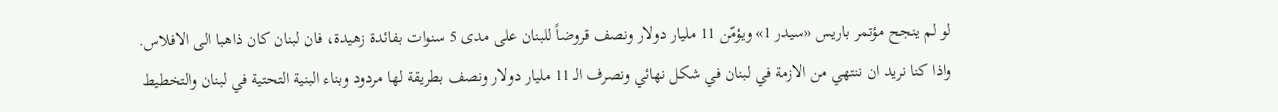لو لم ينجح مؤتمر باريس «سيدر 1» ويؤمّن 11 مليار دولار ونصف قروضاً للبنان على مدى 5 سنوات بفائدة زهيدة، فان لبنان كان ذاهبا الى الافلاس. واذا كنا نريد ان ننتهي من الازمة في لبنان في شكل نهائي ونصرف الـ 11 مليار دولار ونصف بطريقة لها مردود وبناء البنية التحتية في لبنان والتخطيط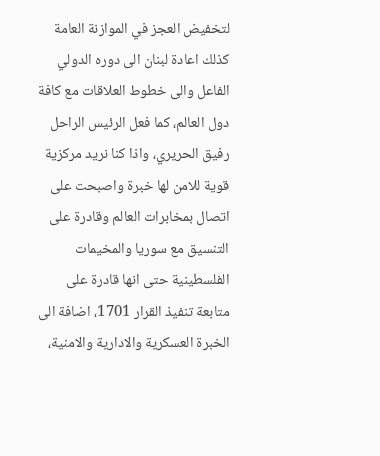لتخفيض العجز في الموازنة العامة كذلك اعادة لبنان الى دوره الدولي الفاعل والى خطوط العلاقات مع كافة دول العالم، كما فعل الرئيس الراحل رفيق الحريري، واذا كنا نريد مركزية قوية للامن لها خبرة واصبحت على اتصال بمخابرات العالم وقادرة على التنسيق مع سوريا والمخيمات الفلسطينية حتى انها قادرة على متابعة تنفيذ القرار 1701، اضافة الى الخبرة العسكرية والادارية والامنية،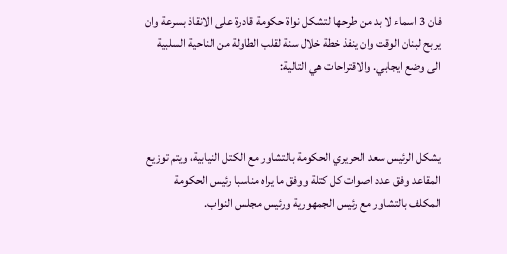فان 3 اسماء لا بد من طرحها لتشكل نواة حكومة قادرة على الانقاذ بسرعة وان يربح لبنان الوقت وان ينفذ خطة خلال سنة لقلب الطاولة من الناحية السلبية الى وضع ايجابي. والاقتراحات هي التالية:



يشكل الرئيس سعد الحريري الحكومة بالتشاور مع الكتل النيابية، ويتم توزيع المقاعد وفق عدد اصوات كل كتلة ووفق ما يراه مناسبا رئيس الحكومة المكلف بالتشاور مع رئيس الجمهورية ورئيس مجلس النواب.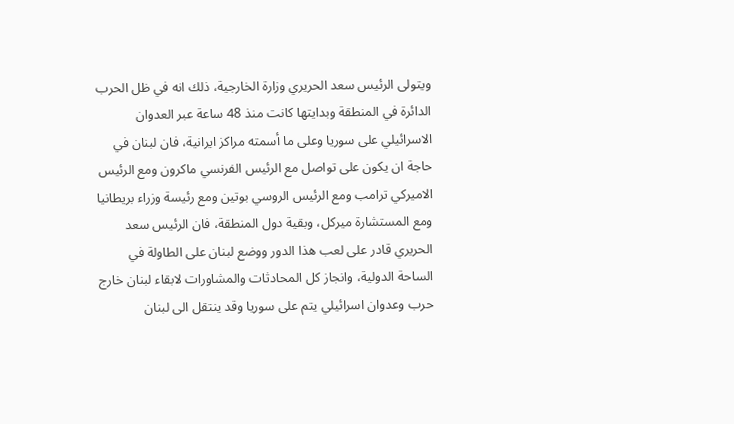ويتولى الرئيس سعد الحريري وزارة الخارجية، ذلك انه في ظل الحرب الدائرة في المنطقة وبدايتها كانت منذ 48 ساعة عبر العدوان الاسرائيلي على سوريا وعلى ما أسمته مراكز ايرانية، فان لبنان في حاجة ان يكون على تواصل مع الرئيس الفرنسي ماكرون ومع الرئيس الاميركي ترامب ومع الرئيس الروسي بوتين ومع رئيسة وزراء بريطانيا ومع المستشارة ميركل، وبقية دول المنطقة، فان الرئيس سعد الحريري قادر على لعب هذا الدور ووضع لبنان على الطاولة في الساحة الدولية، وانجاز كل المحادثات والمشاورات لابقاء لبنان خارج حرب وعدوان اسرائيلي يتم على سوريا وقد ينتقل الى لبنان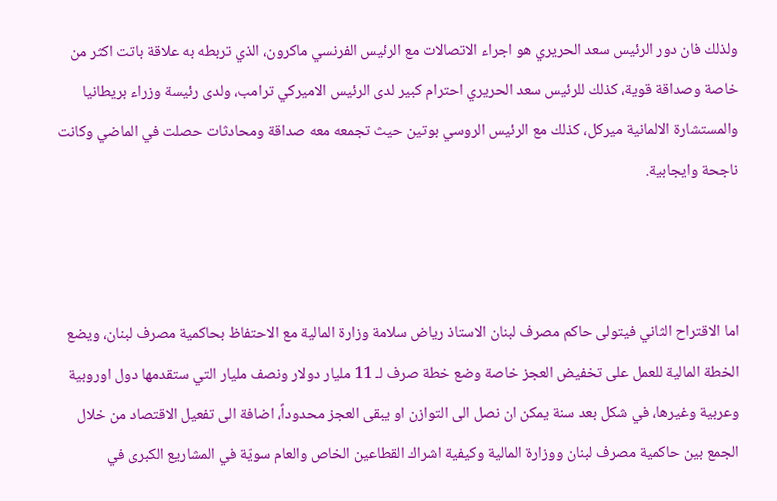ولذلك فان دور الرئيس سعد الحريري هو اجراء الاتصالات مع الرئيس الفرنسي ماكرون، الذي تربطه به علاقة باتت اكثر من خاصة وصداقة قوية، كذلك للرئيس سعد الحريري احترام كبير لدى الرئيس الاميركي ترامب، ولدى رئيسة وزراء بريطانيا والمستشارة الالمانية ميركل، كذلك مع الرئيس الروسي بوتين حيث تجمعه معه صداقة ومحادثات حصلت في الماضي وكانت ناجحة وايجابية.



اما الاقتراح الثاني فيتولى حاكم مصرف لبنان الاستاذ رياض سلامة وزارة المالية مع الاحتفاظ بحاكمية مصرف لبنان، ويضع الخطة المالية للعمل على تخفيض العجز خاصة وضع خطة صرف لـ 11 مليار دولار ونصف مليار التي ستقدمها دول اوروبية وعربية وغيرها، في شكل بعد سنة يمكن ان نصل الى التوازن او يبقى العجز محدوداً، اضافة الى تفعيل الاقتصاد من خلال الجمع بين حاكمية مصرف لبنان ووزارة المالية وكيفية اشراك القطاعين الخاص والعام سويّة في المشاريع الكبرى في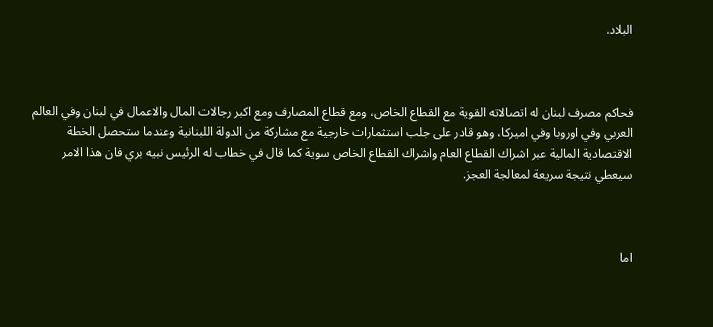البلاد.



فحاكم مصرف لبنان له اتصالاته القوية مع القطاع الخاص، ومع قطاع المصارف ومع اكبر رجالات المال والاعمال في لبنان وفي العالم العربي وفي اوروبا وفي اميركا، وهو قادر على جلب استثمارات خارجية مع مشاركة من الدولة اللبنانية وعندما ستحصل الخطة الاقتصادية المالية عبر اشراك القطاع العام واشراك القطاع الخاص سوية كما قال في خطاب له الرئيس نبيه بري فان هذا الامر سيعطي نتيجة سريعة لمعالجة العجز.



اما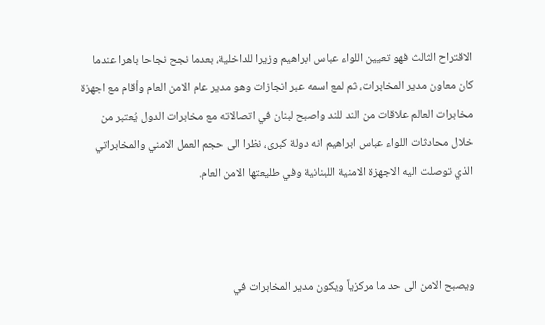الاقتراح الثالث فهو تعيين اللواء عباس ابراهيم وزيرا للداخلية، بعدما نجح نجاحا باهرا عندما كان معاون مدير المخابرات، ثم لمع اسمه عبر انجازات وهو مدير عام الامن العام وأقام مع اجهزة مخابرات العالم علاقات من الند للند واصبح لبنان في اتصالاته مع مخابرات الدول يُعتبر من خلال محادثات اللواء عباس ابراهيم انه دولة كبرى، نظرا الى حجم العمل الامني والمخابراتي الذي توصلت اليه الاجهزة الامنية اللبنانية وفي طليعتها الامن العام.



ويصبح الامن الى حد ما مركزياً ويكون مدير المخابرات في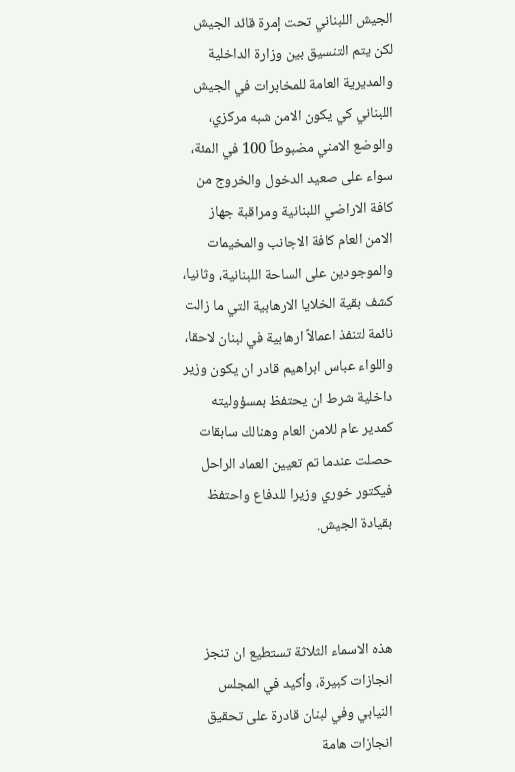الجيش اللبناني تحت إمرة قائد الجيش لكن يتم التنسيق بين وزارة الداخلية والمديرية العامة للمخابرات في الجيش اللبناني كي يكون الامن شبه مركزي، والوضع الامني مضبوطاً 100 في المئة، سواء على صعيد الدخول والخروج من كافة الاراضي اللبنانية ومراقبة جهاز الامن العام كافة الاجانب والمخيمات والموجودين على الساحة اللبنانية، وثانيا، كشف بقية الخلايا الارهابية التي ما زالت نائمة لتنفذ اعمالاً ارهابية في لبنان لاحقا، واللواء عباس ابراهيم قادر ان يكون وزير داخلية شرط ان يحتفظ بمسؤوليته كمدير عام للامن العام وهنالك سابقات حصلت عندما تم تعيين العماد الراحل فيكتور خوري وزيرا للدفاع واحتفظ بقيادة الجيش.



هذه الاسماء الثلاثة تستطيع ان تنجز انجازات كبيرة، وأكيد في المجلس النيابي وفي لبنان قادرة على تحقيق انجازات هامة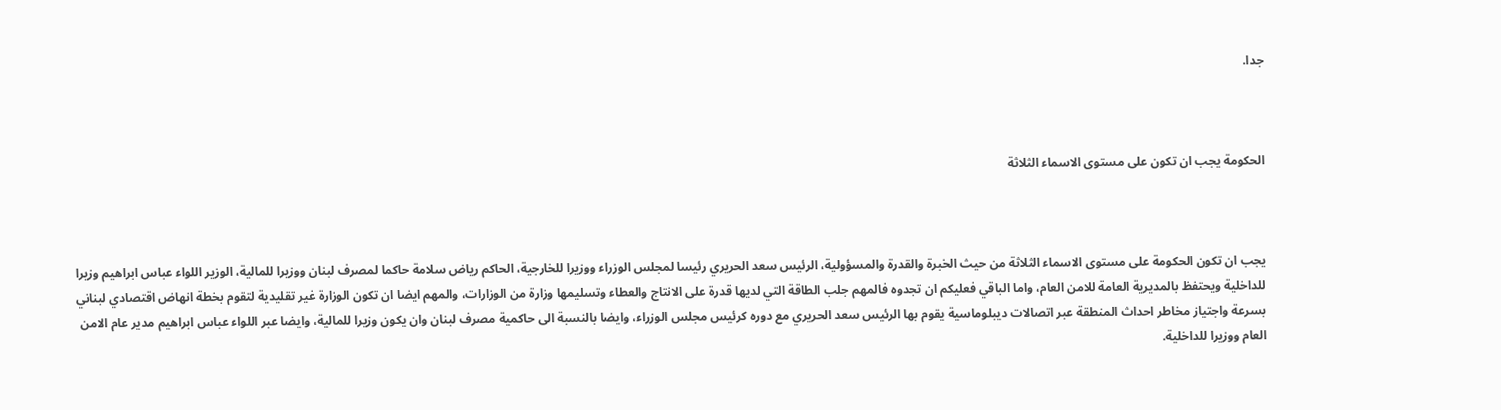جدا.



الحكومة يجب ان تكون على مستوى الاسماء الثلاثة



يجب ان تكون الحكومة على مستوى الاسماء الثلاثة من حيث الخبرة والقدرة والمسؤولية، الرئيس سعد الحريري رئيسا لمجلس الوزراء ووزيرا للخارجية، الحاكم رياض سلامة حاكما لمصرف لبنان ووزيرا للمالية، الوزير اللواء عباس ابراهيم وزيرا للداخلية ويحتفظ بالمديرية العامة للامن العام، واما الباقي فعليكم ان تجدوه فالمهم جلب الطاقة التي لديها قدرة على الانتاج والعطاء وتسليمها وزارة من الوزارات، والمهم ايضا ان تكون الوزارة غير تقليدية لتقوم بخطة انهاض اقتصادي لبناني بسرعة واجتياز مخاطر احداث المنطقة عبر اتصالات ديبلوماسية يقوم بها الرئيس سعد الحريري مع دوره كرئيس مجلس الوزراء، وايضا بالنسبة الى حاكمية مصرف لبنان وان يكون وزيرا للمالية، وايضا عبر اللواء عباس ابراهيم مدير عام الامن العام ووزيرا للداخلية.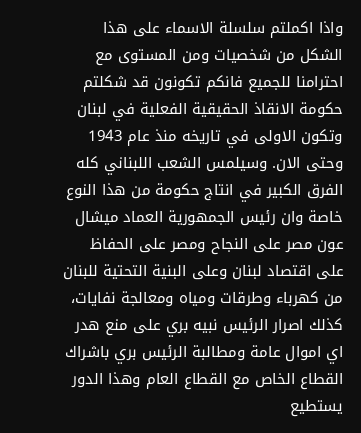واذا اكملتم سلسلة الاسماء على هذا الشكل من شخصيات ومن المستوى مع احترامنا للجميع فانكم تكونون قد شكلتم حكومة الانقاذ الحقيقية الفعلية في لبنان وتكون الاولى في تاريخه منذ عام 1943 وحتى الان. وسيلمس الشعب اللبناني كله الفرق الكبير في انتاج حكومة من هذا النوع خاصة وان رئيس الجمهورية العماد ميشال عون مصر على النجاح ومصر على الحفاظ على اقتصاد لبنان وعلى البنية التحتية للبنان من كهرباء وطرقات ومياه ومعالجة نفايات، كذلك اصرار الرئيس نبيه بري على منع هدر اي اموال عامة ومطالبة الرئيس بري باشراك القطاع الخاص مع القطاع العام وهذا الدور يستطيع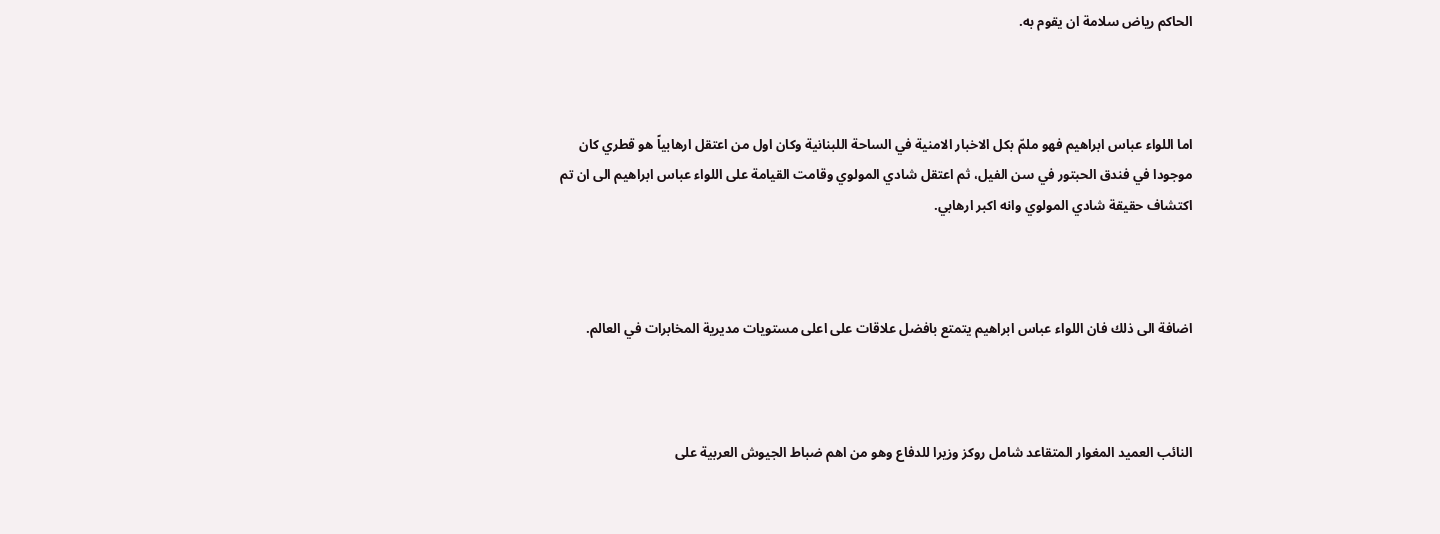الحاكم رياض سلامة ان يقوم به.



اما اللواء عباس ابراهيم فهو ملمّ بكل الاخبار الامنية في الساحة اللبنانية وكان اول من اعتقل ارهابياً هو قطري كان موجودا في فندق الحبتور في سن الفيل، ثم اعتقل شادي المولوي وقامت القيامة على اللواء عباس ابراهيم الى ان تم اكتشاف حقيقة شادي المولوي وانه اكبر ارهابي.



اضافة الى ذلك فان اللواء عباس ابراهيم يتمتع بافضل علاقات على اعلى مستويات مديرية المخابرات في العالم.



النائب العميد المغوار المتقاعد شامل روكز وزيرا للدفاع وهو من اهم ضباط الجيوش العربية على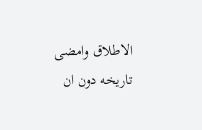الاطلاق وامضى تاريخه دون ان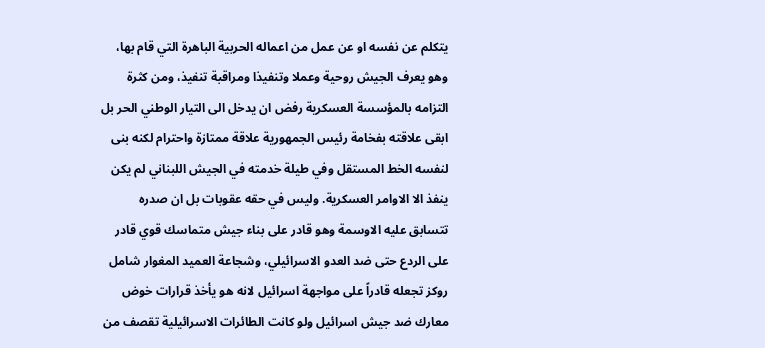يتكلم عن نفسه او عن عمل من اعماله الحربية الباهرة التي قام بها، وهو يعرف الجيش روحية وعملا وتنفيذا ومراقبة تنفيذ، ومن كثرة التزامه بالمؤسسة العسكرية رفض ان يدخل الى التيار الوطني الحر بل ابقى علاقته بفخامة رئيس الجمهورية علاقة ممتازة واحترام لكنه بنى لنفسه الخط المستقل وفي طيلة خدمته في الجيش اللبناني لم يكن ينفذ الا الاوامر العسكرية. وليس في حقه عقوبات بل ان صدره تتسابق عليه الاوسمة وهو قادر على بناء جيش متماسك قوي قادر على الردع حتى ضد العدو الاسرائيلي، وشجاعة العميد المغوار شامل روكز تجعله قادراً على مواجهة اسرائيل لانه هو يأخذ قرارات خوض معارك ضد جيش اسرائيل ولو كانت الطائرات الاسرائيلية تقصف من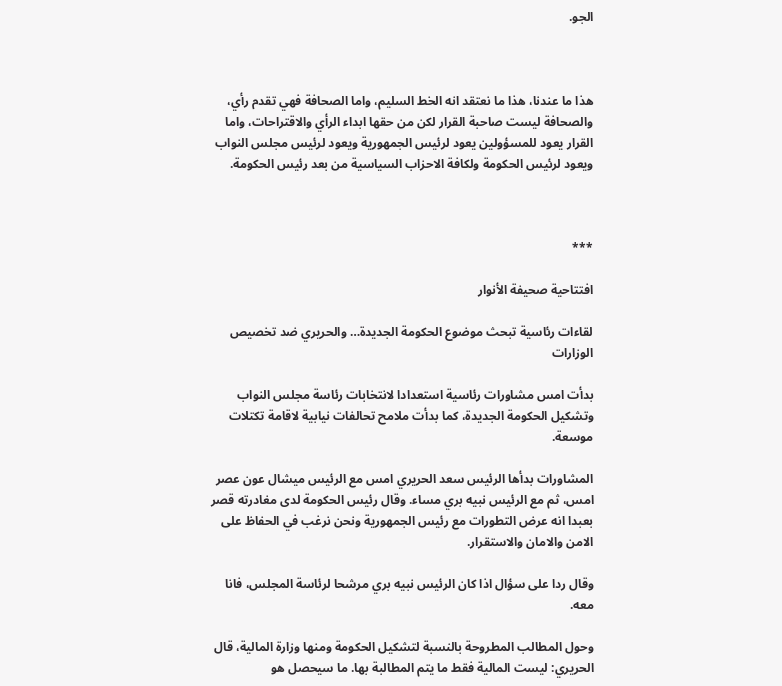الجو.



هذا ما عندنا، هذا ما نعتقد انه الخط السليم، واما الصحافة فهي تقدم رأي، والصحافة ليست صاحبة القرار لكن من حقها ابداء الرأي والاقتراحات، واما القرار يعود للمسؤولين يعود لرئيس الجمهورية ويعود لرئيس مجلس النواب ويعود لرئيس الحكومة ولكافة الاحزاب السياسية من بعد رئيس الحكومة.



***

افتتاحية صحيفة الأنوار

لقاءات رئاسية تبحث موضوع الحكومة الجديدة… والحريري ضد تخصيص الوزارات

بدأت امس مشاورات رئاسية استعدادا لانتخابات رئاسة مجلس النواب وتشكيل الحكومة الجديدة، كما بدأت ملامح تحالفات نيابية لاقامة تكتلات موسعة.

المشاورات بدأها الرئيس سعد الحريري امس مع الرئيس ميشال عون عصر امس، ثم مع الرئيس نبيه بري مساء. وقال رئيس الحكومة لدى مغادرته قصر بعبدا انه عرض التطورات مع رئيس الجمهورية ونحن نرغب في الحفاظ على الامن والامان والاستقرار.

وقال ردا على سؤال اذا كان الرئيس نبيه بري مرشحا لرئاسة المجلس، فانا معه.

وحول المطالب المطروحة بالنسبة لتشكيل الحكومة ومنها وزارة المالية، قال الحريري: ليست المالية فقط ما يتم المطالبة بها. ما سيحصل هو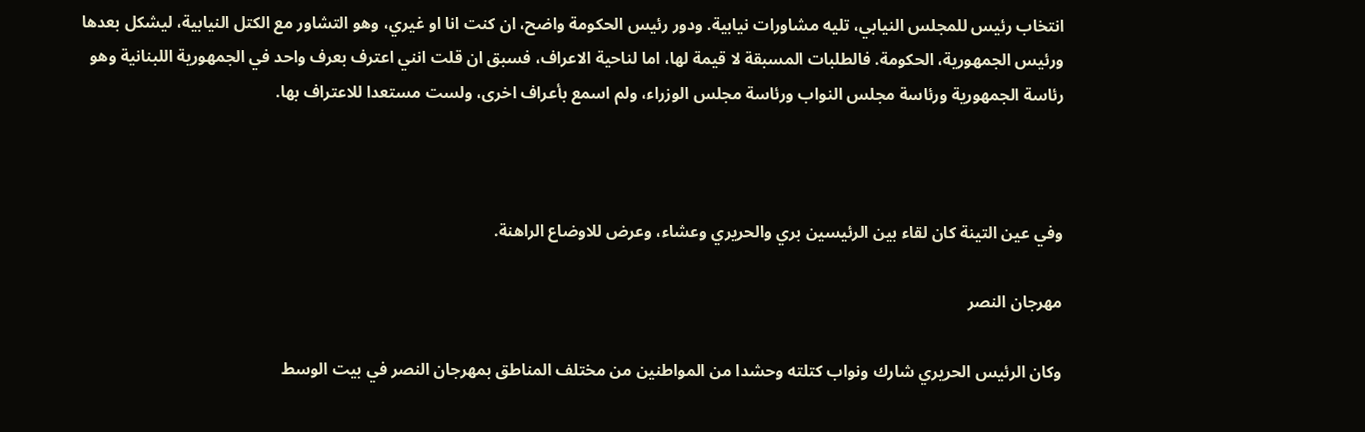انتخاب رئيس للمجلس النيابي، تليه مشاورات نيابية. ودور رئيس الحكومة واضح، ان كنت انا او غيري، وهو التشاور مع الكتل النيابية، ليشكل بعدها ورئيس الجمهورية، الحكومة. فالطلبات المسبقة لا قيمة لها، اما لناحية الاعراف، فسبق ان قلت انني اعترف بعرف واحد في الجمهورية اللبنانية وهو رئاسة الجمهورية ورئاسة مجلس النواب ورئاسة مجلس الوزراء، ولم اسمع بأعراف اخرى، ولست مستعدا للاعتراف بها.



وفي عين التينة كان لقاء بين الرئيسين بري والحريري وعشاء، وعرض للاوضاع الراهنة.

مهرجان النصر

وكان الرئيس الحريري شارك ونواب كتلته وحشدا من المواطنين من مختلف المناطق بمهرجان النصر في بيت الوسط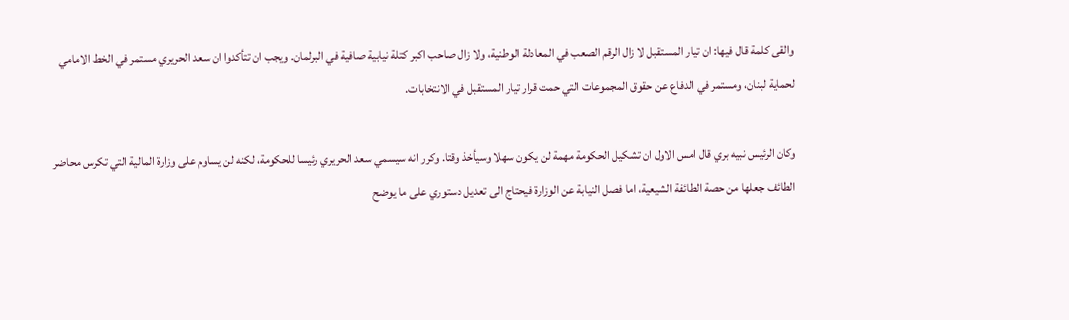والقى كلمة قال فيها: ان تيار المستقبل لا زال الرقم الصعب في المعادلة الوطنية، ولا زال صاحب اكبر كتلة نيابية صافية في البرلمان. ويجب ان تتأكدوا ان سعد الحريري مستمر في الخط الامامي لحماية لبنان، ومستمر في الدفاع عن حقوق المجموعات التي حمت قرار تيار المستقبل في الانتخابات.

وكان الرئيس نبيه بري قال امس الاول ان تشكيل الحكومة مهمة لن يكون سهلا وسيأخذ وقتا. وكرر انه سيسمي سعد الحريري رئيسا للحكومة، لكنه لن يساوم على وزارة المالية التي تكرس محاضر الطائف جعلها من حصة الطائفة الشيعية، اما فصل النيابة عن الوزارة فيحتاج الى تعديل دستوري على ما يوضح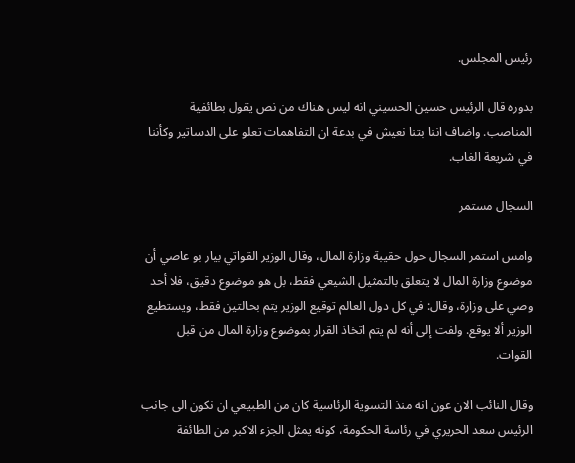رئيس المجلس.

بدوره قال الرئيس حسين الحسيني انه ليس هناك من نص يقول بطائفية المناصب. واضاف اننا بتنا نعيش في بدعة ان التفاهمات تعلو على الدساتير وكأننا في شريعة الغاب.

السجال مستمر

وامس استمر السجال حول حقيبة وزارة المال، وقال الوزير القواتي بيار بو عاصي أن موضوع وزارة المال لا يتعلق بالتمثيل الشيعي فقط، بل هو موضوع دقيق، فلا أحد وصي على وزارة، وقال: في كل دول العالم توقيع الوزير يتم بحالتين فقط، ويستطيع الوزير ألا يوقع. ولفت إلى أنه لم يتم اتخاذ القرار بموضوع وزارة المال من قبل القوات.

وقال النائب الان عون انه منذ التسوية الرئاسية كان من الطبيعي ان نكون الى جانب الرئيس سعد الحريري في رئاسة الحكومة، كونه يمثل الجزء الاكبر من الطائفة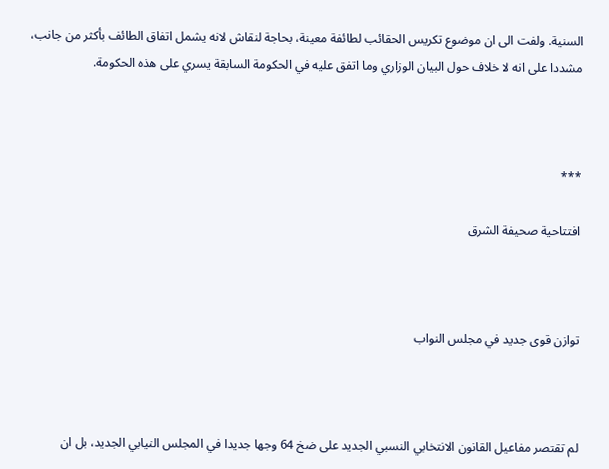السنية. ولفت الى ان موضوع تكريس الحقائب لطائفة معينة، بحاجة لنقاش لانه يشمل اتفاق الطائف بأكثر من جانب، مشددا على انه لا خلاف حول البيان الوزاري وما اتفق عليه في الحكومة السابقة يسري على هذه الحكومة.



***

افتتاحية صحيفة الشرق



توازن قوى جديد في مجلس النواب



لم تقتصر مفاعيل القانون الانتخابي النسبي الجديد على ضخ 64 وجها جديدا في المجلس النيابي الجديد، بل ان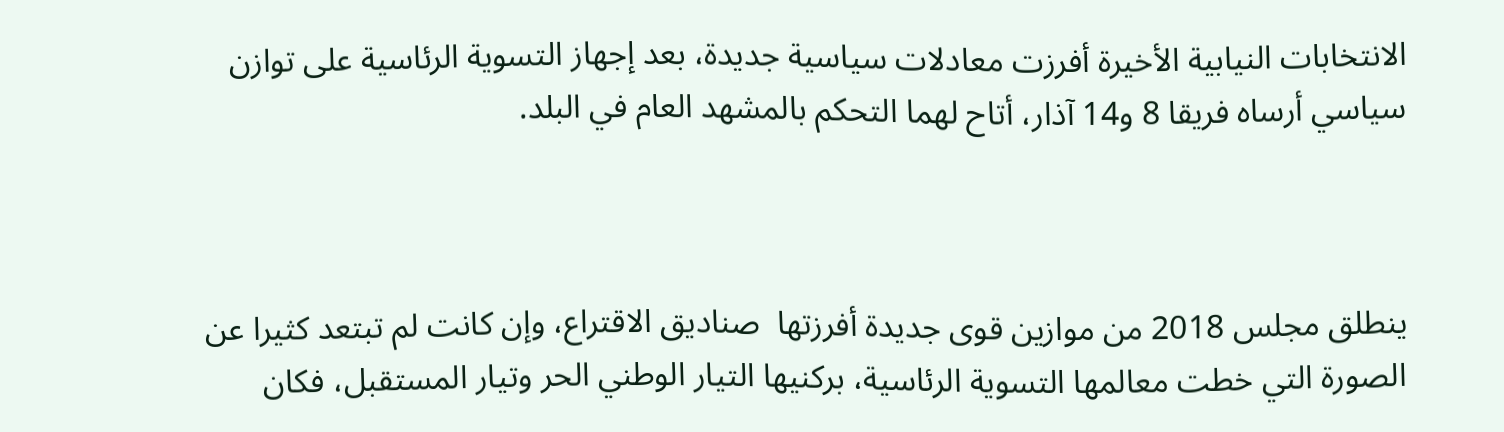الانتخابات النيابية الأخيرة أفرزت معادلات سياسية جديدة، بعد إجهاز التسوية الرئاسية على توازن سياسي أرساه فريقا 8 و14 آذار، أتاح لهما التحكم بالمشهد العام في البلد.



ينطلق مجلس 2018 من موازين قوى جديدة أفرزتها  صناديق الاقتراع، وإن كانت لم تبتعد كثيرا عن الصورة التي خطت معالمها التسوية الرئاسية، بركنيها التيار الوطني الحر وتيار المستقبل، فكان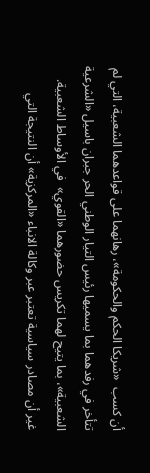أن كسب  «شريكا الحكم والحكومة»، رهانهما على قواعدهما الشعبية، التي لم تتأخر في رفدهما بما يسميها رئيس التيار الوطني الحر جبران باسيل «الشرعية الشعبية»، بما يتيح لهما تكريس حضورهما «القوي»  في الأوساط الشعبية. غير أن مصادر سياسية تعتبر عبر وكالة الانباء «المركزية» أن النتيجة التي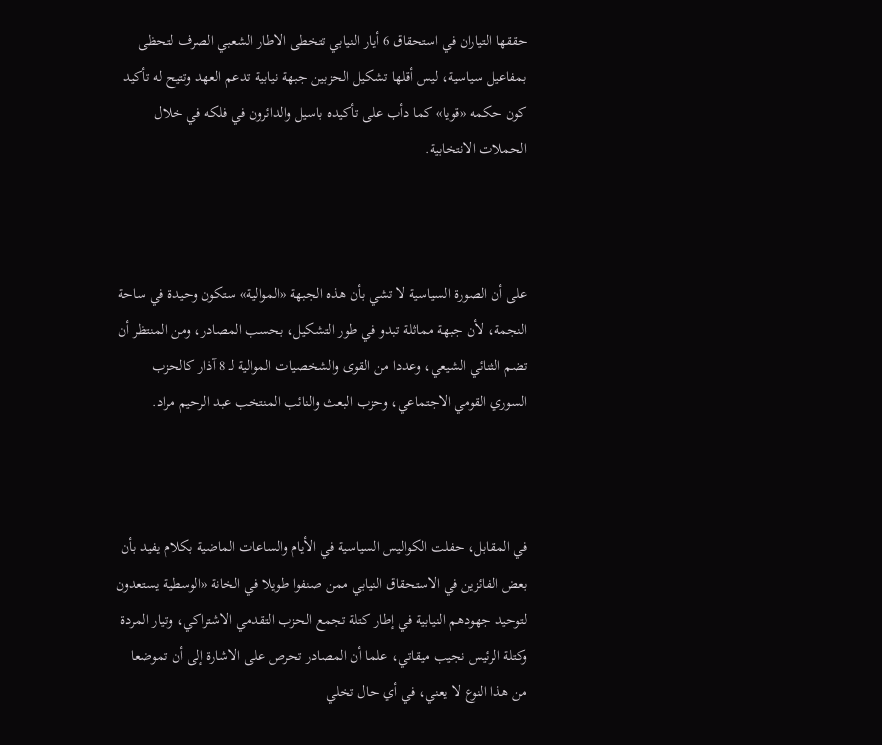حققها التياران في استحقاق 6 أيار النيابي تتخطى الاطار الشعبي الصرف لتحظى بمفاعيل سياسية، ليس أقلها تشكيل الحزبين جبهة نيابية تدعم العهد وتتيح له تأكيد كون حكمه «قويا» كما دأب على تأكيده باسيل والدائرون في فلكه في خلال الحملات الانتخابية.



على أن الصورة السياسية لا تشي بأن هذه الجبهة «الموالية» ستكون وحيدة في ساحة النجمة، لأن جبهة مماثلة تبدو في طور التشكيل، بحسب المصادر، ومن المنتظر أن تضم الثنائي الشيعي، وعددا من القوى والشخصيات الموالية لـ 8 آذار كالحزب السوري القومي الاجتماعي، وحزب البعث والنائب المنتخب عبد الرحيم مراد.



في المقابل، حفلت الكواليس السياسية في الأيام والساعات الماضية بكلام يفيد بأن بعض الفائزين في الاستحقاق النيابي ممن صنفوا طويلا في الخانة «الوسطية يستعدون لتوحيد جهودهم النيابية في إطار كتلة تجمع الحزب التقدمي الاشتراكي، وتيار المردة وكتلة الرئيس نجيب ميقاتي، علما أن المصادر تحرص على الاشارة إلى أن تموضعا من هذا النوع لا يعني، في أي حال تخلي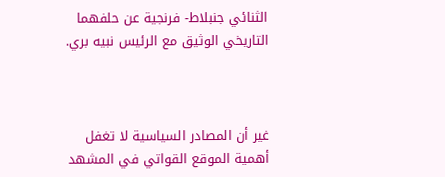الثنائي جنبلاط- فرنجية عن حلفهما التاريخي الوثيق مع الرئيس نبيه بري.



غير أن المصادر السياسية لا تغفل أهمية الموقع القواتي في المشهد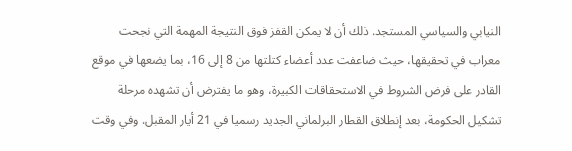النيابي والسياسي المستجد. ذلك أن لا يمكن القفز فوق النتيجة المهمة التي نجحت معراب في تحقيقها، حيث ضاعفت عدد أعضاء كتلتها من 8 إلى 16، بما يضعها في موقع القادر على فرض الشروط في الاستحقاقات الكبيرة، وهو ما يفترض أن تشهده مرحلة تشكيل الحكومة، بعد إنطلاق القطار البرلماني الجديد رسميا في 21 أيار المقبل. وفي وقت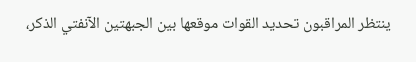ينتظر المراقبون تحديد القوات موقعها بين الجبهتين الآنفتي الذكر،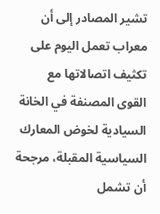تشير المصادر إلى أن معراب تعمل اليوم على تكثيف اتصالاتها مع القوى المصنفة في الخانة السيادية لخوض المعارك السياسية المقبلة، مرجحة أن تشمل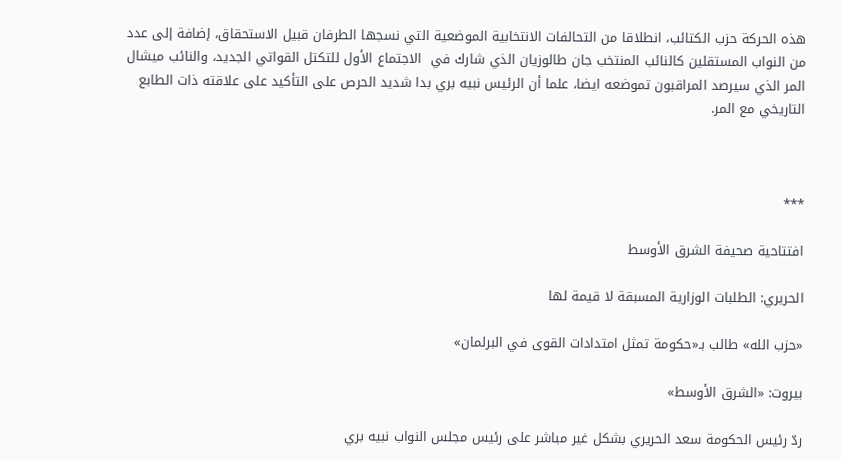هذه الحركة حزب الكتائب، انطلاقا من التحالفات الانتخابية الموضعية التي نسجها الطرفان قبيل الاستحقاق، إضافة إلى عدد من النواب المستقلين كالنائب المنتخب جان طالوزيان الذي شارك في  الاجتماع الأول للتكتل القواتي الجديد، والنائب ميشال المر الذي سيرصد المراقبون تموضعه ايضا، علما أن الرئيس نبيه بري بدا شديد الحرص على التأكيد على علاقته ذات الطابع التاريخي مع المر.



***

افتتاحية صحيفة الشرق الأوسط

الحريري: الطلبات الوزارية المسبقة لا قيمة لها

«حزب الله» طالب بـ«حكومة تمثل امتدادات القوى في البرلمان»

بيروت: «الشرق الأوسط»

ردّ رئيس الحكومة سعد الحريري بشكل غير مباشر على رئيس مجلس النواب نبيه بري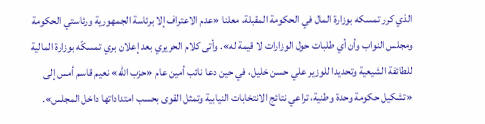الذي كرر تمسكه بوزارة المال في الحكومة المقبلة، معلنا «عدم الاعتراف إلا برئاسة الجمهورية ورئاستي الحكومة ومجلس النواب وأن أي طلبات حول الوزارات لا قيمة له». وأتى كلام الحريري بعد إعلان بري تمسكّه بوزارة المالية للطائفة الشيعية وتحديدا للوزير علي حسن خليل، في حين دعا نائب أمين عام «حزب الله» نعيم قاسم أمس إلى «تشكيل حكومة وحدة وطنية، تراعي نتائج الانتخابات النيابية وتمثل القوى بحسب امتداداتها داخل المجلس».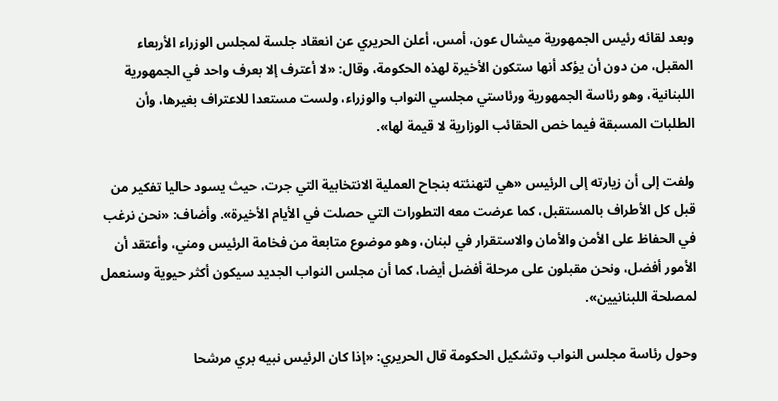وبعد لقائه رئيس الجمهورية ميشال عون، أمس، أعلن الحريري عن انعقاد جلسة لمجلس الوزراء الأربعاء المقبل، من دون أن يؤكد أنها ستكون الأخيرة لهذه الحكومة، وقال: «لا أعترف إلا بعرف واحد في الجمهورية اللبنانية، وهو رئاسة الجمهورية ورئاستي مجلسي النواب والوزراء، ولست مستعدا للاعتراف بغيرها، وأن الطلبات المسبقة فيما خص الحقائب الوزارية لا قيمة لها».

ولفت إلى أن زيارته إلى الرئيس «هي لتهنئته بنجاح العملية الانتخابية التي جرت، حيث يسود حاليا تفكير من قبل كل الأطراف بالمستقبل، كما عرضت معه التطورات التي حصلت في الأيام الأخيرة». وأضاف: «نحن نرغب في الحفاظ على الأمن والأمان والاستقرار في لبنان، وهو موضوع متابعة من فخامة الرئيس ومني، وأعتقد أن الأمور أفضل، ونحن مقبلون على مرحلة أفضل أيضا، كما أن مجلس النواب الجديد سيكون أكثر حيوية وسنعمل لمصلحة اللبنانيين».

وحول رئاسة مجلس النواب وتشكيل الحكومة قال الحريري: «إذا كان الرئيس نبيه بري مرشحا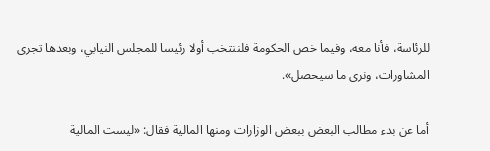للرئاسة، فأنا معه، وفيما خص الحكومة فلننتخب أولا رئيسا للمجلس النيابي، وبعدها تجرى المشاورات، ونرى ما سيحصل».

أما عن بدء مطالب البعض ببعض الوزارات ومنها المالية فقال: «ليست المالية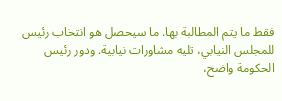فقط ما يتم المطالبة بها. ما سيحصل هو انتخاب رئيس للمجلس النيابي، تليه مشاورات نيابية. ودور رئيس الحكومة واضح،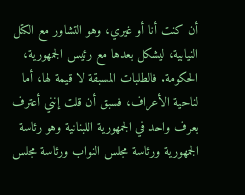أن كنت أنا أو غيري، وهو التشاور مع الكتل النيابية، ليشكل بعدها مع رئيس الجمهورية، الحكومة. فالطلبات المسبقة لا قيمة لها، أما لناحية الأعراف، فسبق أن قلت إنني أعترف بعرف واحد في الجمهورية اللبنانية وهو رئاسة الجمهورية ورئاسة مجلس النواب ورئاسة مجلس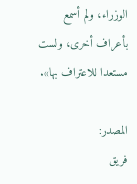الوزراء، ولم أسمع بأعراف أخرى، ولست مستعدا للاعتراف بها».

المصدر:
فريق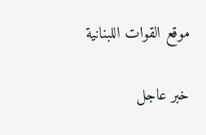موقع القوات اللبنانية

خبر عاجل